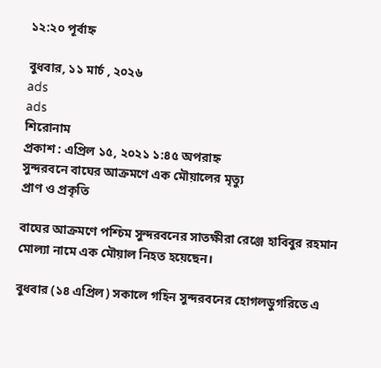১২:২০ পূর্বাহ্ন

বুধবার, ১১ মার্চ , ২০২৬
ads
ads
শিরোনাম
প্রকাশ : এপ্রিল ১৫, ২০২১ ১:৪৫ অপরাহ্ন
সুন্দরবনে বাঘের আক্রমণে এক মৌয়ালের মৃত্যু
প্রাণ ও প্রকৃতি

বাঘের আক্রমণে পশ্চিম সুন্দরবনের সাতক্ষীরা রেঞ্জে হাবিবুর রহমান মোল্যা নামে এক মৌয়াল নিহত হয়েছেন।

বুধবার (১৪ এপ্রিল) সকালে গহিন সুন্দরবনের হোগলডুগরিতে এ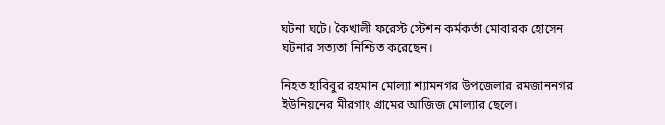ঘটনা ঘটে। কৈখালী ফরেস্ট স্টেশন কর্মকর্তা মোবারক হোসেন ঘটনার সত্যতা নিশ্চিত করেছেন।

নিহত হাবিবুর রহমান মোল্যা শ্যামনগর উপজেলার রমজাননগর ইউনিয়নের মীরগাং গ্রামের আজিজ মোল্যার ছেলে।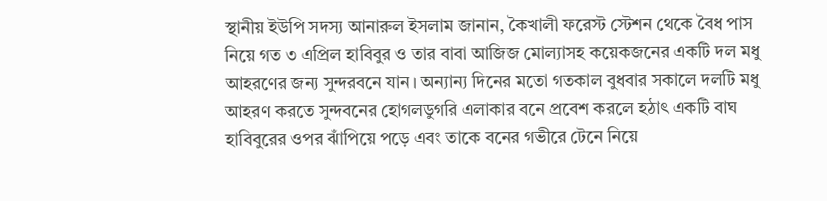স্থানীয় ইউপি সদস্য আনারুল ইসলাম জানান, কৈখালী ফরেস্ট স্টেশন থেকে বৈধ পাস নিয়ে গত ৩ এপ্রিল হাবিবুর ও তার বাবা আজিজ মোল্যাসহ কয়েকজনের একটি দল মধু আহরণের জন্য সুন্দরবনে যান। অন্যান্য দিনের মতো গতকাল বুধবার সকালে দলটি মধু আহরণ করতে সুন্দবনের হোগলডুগরি এলাকার বনে প্রবেশ করলে হঠাৎ একটি বাঘ হাবিবুরের ওপর ঝাঁপিয়ে পড়ে এবং তাকে বনের গভীরে টেনে নিয়ে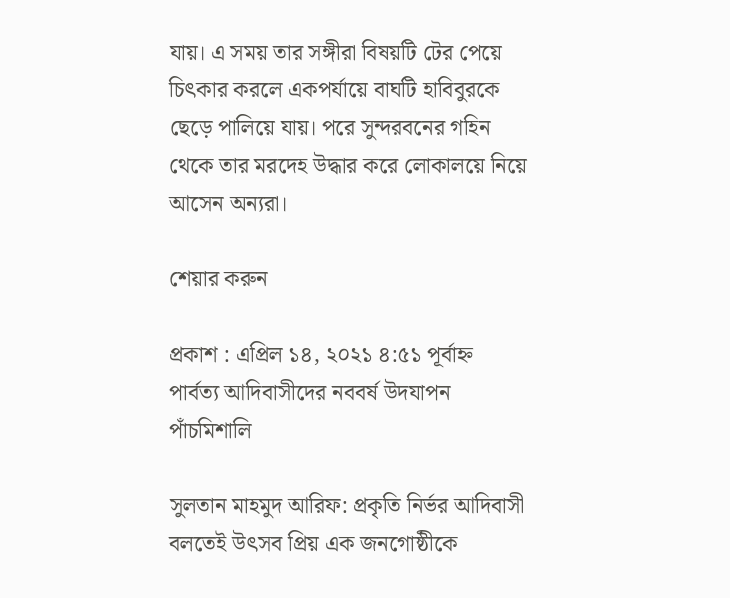যায়। এ সময় তার সঙ্গীরা বিষয়টি টের পেয়ে চিৎকার করলে একপর্যায়ে বাঘটি হাবিবুরকে ছেড়ে পালিয়ে যায়। পরে সুন্দরবনের গহিন থেকে তার মরদেহ উদ্ধার করে লোকালয়ে নিয়ে আসেন অন্যরা।

শেয়ার করুন

প্রকাশ : এপ্রিল ১৪, ২০২১ ৪:৫১ পূর্বাহ্ন
পার্বত্য আদিবাসীদের নববর্ষ উদযাপন
পাঁচমিশালি

সুলতান মাহমুদ আরিফ: প্রকৃতি নির্ভর আদিবাসী বলতেই উৎসব প্রিয় এক জনগোষ্ঠীকে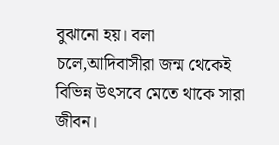বুঝানো হয়। বলা চলে,আদিবাসীরা জন্ম থেকেই বিভিন্ন উৎসবে মেতে থাকে সারা জীবন।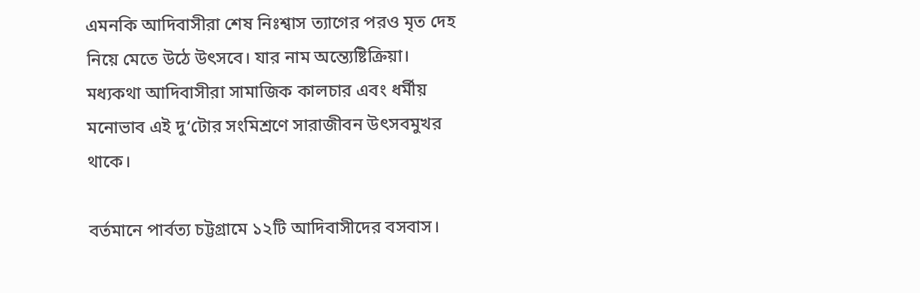এমনকি আদিবাসীরা শেষ নিঃশ্বাস ত্যাগের পরও মৃত দেহ নিয়ে মেতে উঠে উৎসবে। যার নাম অন্ত্যেষ্টিক্রিয়া। মধ্যকথা আদিবাসীরা সামাজিক কালচার এবং ধর্মীয় মনোভাব এই দু‘টোর সংমিশ্রণে সারাজীবন উৎসবমুখর থাকে।

বর্তমানে পার্বত্য চট্টগ্রামে ১২টি আদিবাসীদের বসবাস।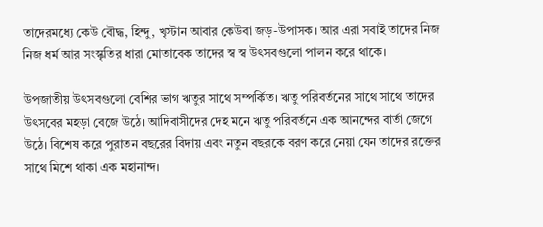তাদেরমধ্যে কেউ বৌদ্ধ, হিন্দু, খৃস্টান আবার কেউবা জড়-উপাসক। আর এরা সবাই তাদের নিজ নিজ ধর্ম আর সংস্কৃতির ধারা মোতাবেক তাদের স্ব স্ব উৎসবগুলো পালন করে থাকে।

উপজাতীয় উৎসবগুলো বেশির ভাগ ঋতুর সাথে সম্পর্কিত। ঋতু পরিবর্তনের সাথে সাথে তাদের উৎসবের মহড়া বেজে উঠে। আদিবাসীদের দেহ মনে ঋতু পরিবর্তনে এক আনন্দের বার্তা জেগে উঠে। বিশেষ করে পুরাতন বছরের বিদায় এবং নতুন বছরকে বরণ করে নেয়া যেন তাদের রক্তের সাথে মিশে থাকা এক মহানান্দ।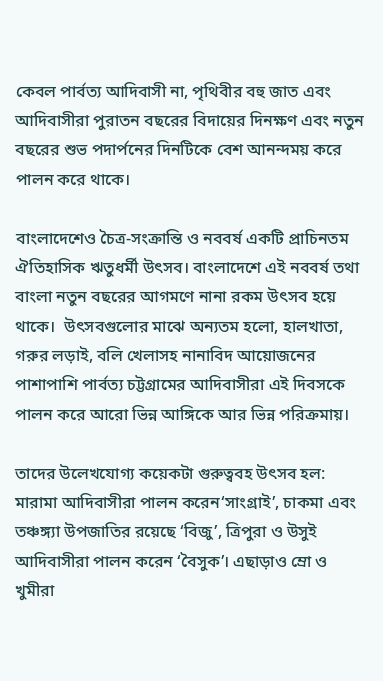কেবল পার্বত্য আদিবাসী না, পৃথিবীর বহু জাত এবং আদিবাসীরা পুরাতন বছরের বিদায়ের দিনক্ষণ এবং নতুন বছরের শুভ পদার্পনের দিনটিকে বেশ আনন্দময় করে পালন করে থাকে।

বাংলাদেশেও চৈত্র-সংক্রান্তি ও নববর্ষ একটি প্রাচিনতম ঐতিহাসিক ঋতুধর্মী উৎসব। বাংলাদেশে এই নববর্ষ তথা বাংলা নতুন বছরের আগমণে নানা রকম উৎসব হয়ে থাকে।  উৎসবগুলোর মাঝে অন্যতম হলো, হালখাতা, গরুর লড়াই, বলি খেলাসহ নানাবিদ আয়োজনের পাশাপাশি পার্বত্য চট্টগ্রামের আদিবাসীরা এই দিবসকে পালন করে আরো ভিন্ন আঙ্গিকে আর ভিন্ন পরিক্রমায়।

তাদের উলেখযোগ্য কয়েকটা গুরুত্ববহ উৎসব হল:
মারামা আদিবাসীরা পালন করেন‘সাংগ্রাই’, চাকমা এবং তঞ্চঙ্গ্যা উপজাতির রয়েছে ‘বিজু’, ত্রিপুরা ও উসুই আদিবাসীরা পালন করেন ‘বৈসুক’। এছাড়াও ম্রো ও খুমীরা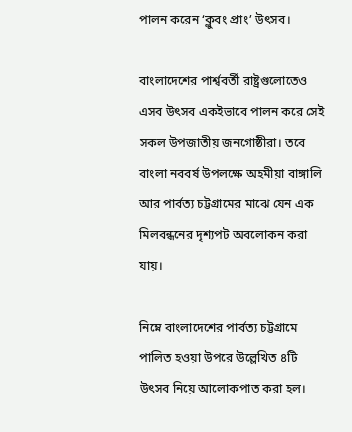পালন করেন ‘ক্লুবং প্রাং’ উৎসব।

বাংলাদেশের পার্শ্ববর্তী রাষ্ট্রগুলোতেও এসব উৎসব একইভাবে পালন করে সেই সকল উপজাতীয় জনগোষ্ঠীরা। তবে বাংলা নববর্ষ উপলক্ষে অহমীয়া বাঙ্গালি আর পার্বত্য চট্টগ্রামের মাঝে যেন এক মিলবন্ধনের দৃশ্যপট অবলোকন করা যায়।

নিম্নে বাংলাদেশের পার্বত্য চট্টগ্রামে পালিত হওয়া উপরে উল্লেখিত ৪টি উৎসব নিয়ে আলোকপাত করা হল।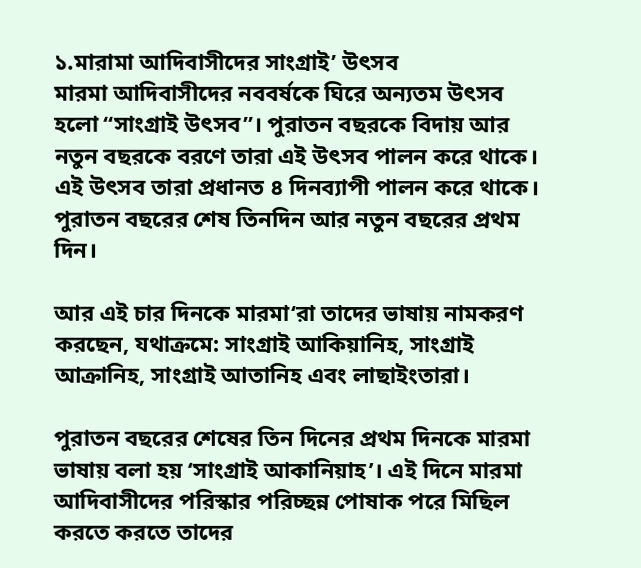১.মারামা আদিবাসীদের সাংগ্রাই’ উৎসব
মারমা আদিবাসীদের নববর্ষকে ঘিরে অন্যতম উৎসব হলো “সাংগ্রাই উৎসব”। পুরাতন বছরকে বিদায় আর নতুন বছরকে বরণে তারা এই উৎসব পালন করে থাকে। এই উৎসব তারা প্রধানত ৪ দিনব্যাপী পালন করে থাকে। পুরাতন বছরের শেষ তিনদিন আর নতুন বছরের প্রথম দিন।

আর এই চার দিনকে মারমা‘রা তাদের ভাষায় নামকরণ করছেন, যথাক্রমে: সাংগ্রাই আকিয়ানিহ, সাংগ্রাই আক্রানিহ, সাংগ্রাই আতানিহ এবং লাছাইংতারা।

পুরাতন বছরের শেষের তিন দিনের প্রথম দিনকে মারমা ভাষায় বলা হয় ‘সাংগ্রাই আকানিয়াহ’। এই দিনে মারমা আদিবাসীদের পরিস্কার পরিচ্ছন্ন পোষাক পরে মিছিল করতে করতে তাদের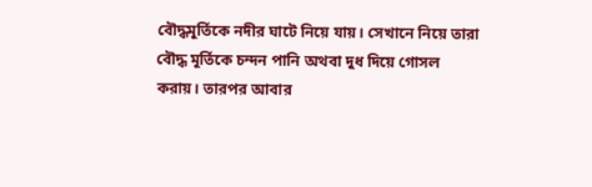বৌদ্ধমূর্তিকে নদীর ঘাটে নিয়ে যায়। সেখানে নিয়ে তারা বৌদ্ধ মূর্তিকে চন্দন পানি অথবা দুধ দিয়ে গোসল করায়। তারপর আবার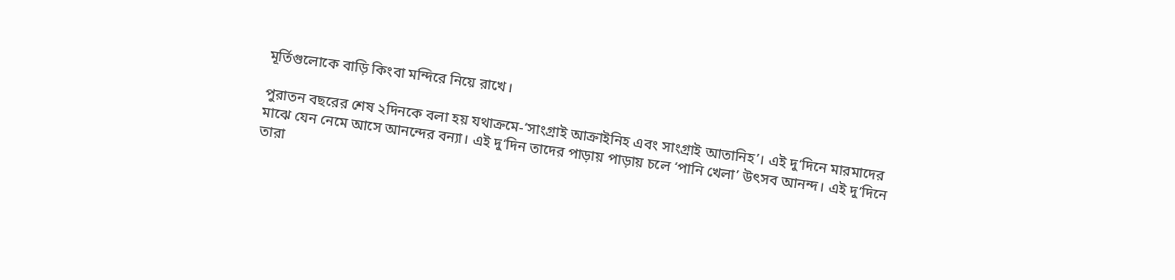মূর্তিগুলোকে বাড়ি কিংবা মন্দিরে নিয়ে রাখে।

পুরাতন বছরের শেষ ২দিনকে বলা হয় যথাক্রমে-‘সাংগ্রাই আক্রাইনিহ এবং সাংগ্রাই আতানিহ’। এই দু‘দিনে মারমাদের মাঝে যেন নেমে আসে আনন্দের বন্যা। এই দু‘দিন তাদের পাড়ায় পাড়ায় চলে ‘পানি খেলা’ উৎসব আনন্দ। এই দু‘দিনে তারা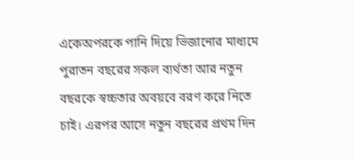একেঅপরকে পানি দিয়ে ভিজানোর মাধ্যমে পুরাতন বছরের সকল ব্যর্থতা আর নতুন বছরকে স্বচ্চতার অবয়বে বরণ করে নিতে চাই। এরপর আসে নতুন বছরের প্রথম দিন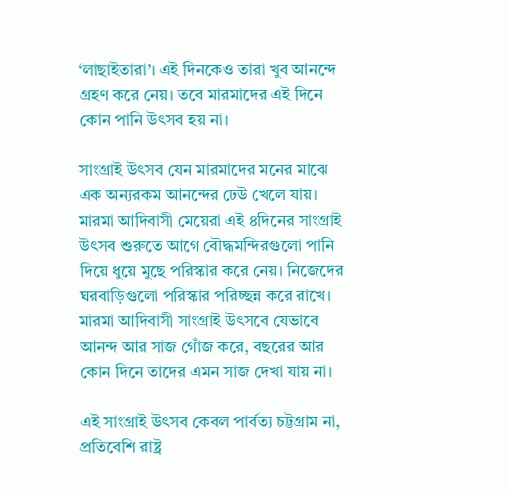‘লাছাইতারা’। এই দিনকেও তারা খুব আনন্দে গ্রহণ করে নেয়। তবে মারমাদের এই দিনে কোন পানি উৎসব হয় না।

সাংগ্রাই উৎসব যেন মারমাদের মনের মাঝে এক অন্যরকম আনন্দের ঢেউ খেলে যায়। মারমা আদিবাসী মেয়েরা এই ৪দিনের সাংগ্রাই উৎসব শুরুতে আগে বৌদ্ধমন্দিরগুলো পানি দিয়ে ধুয়ে মুছে পরিস্কার করে নেয়। নিজেদের ঘরবাড়িগুলো পরিস্কার পরিচ্ছন্ন করে রাখে। মারমা আদিবাসী সাংগ্রাই উৎসবে যেভাবে আনন্দ আর সাজ গোঁজ করে, বছরের আর কোন দিনে তাদের এমন সাজ দেখা যায় না।

এই সাংগ্রাই উৎসব কেবল পার্বত্য চট্টগ্রাম না, প্রতিবেশি রাষ্ট্র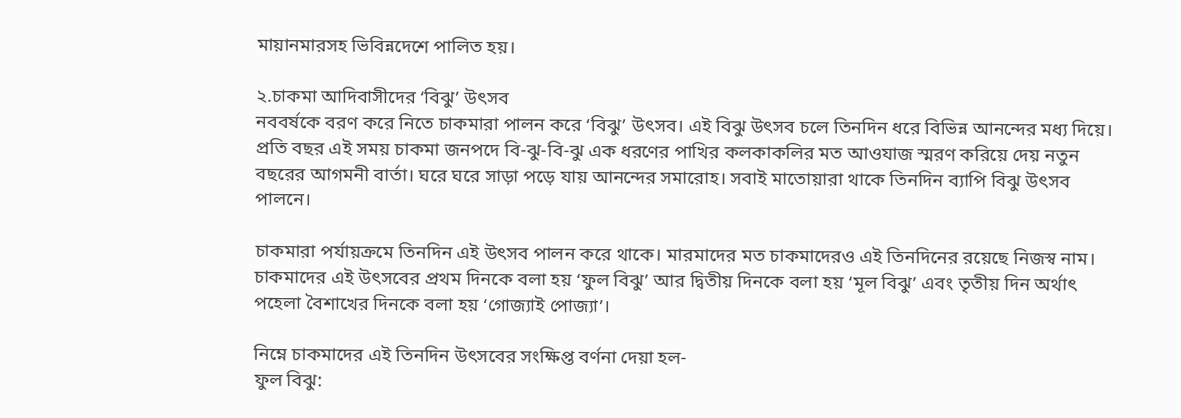মায়ানমারসহ ভিবিন্নদেশে পালিত হয়।

২.চাকমা আদিবাসীদের ‘বিঝু’ উৎসব
নববর্ষকে বরণ করে নিতে চাকমারা পালন করে ‘বিঝু’ উৎসব। এই বিঝু উৎসব চলে তিনদিন ধরে বিভিন্ন আনন্দের মধ্য দিয়ে। প্রতি বছর এই সময় চাকমা জনপদে বি-ঝু-বি-ঝু এক ধরণের পাখির কলকাকলির মত আওযাজ স্মরণ করিয়ে দেয় নতুন বছরের আগমনী বার্তা। ঘরে ঘরে সাড়া পড়ে যায় আনন্দের সমারোহ। সবাই মাতোয়ারা থাকে তিনদিন ব্যাপি বিঝু উৎসব পালনে।

চাকমারা পর্যায়ক্রমে তিনদিন এই উৎসব পালন করে থাকে। মারমাদের মত চাকমাদেরও এই তিনদিনের রয়েছে নিজস্ব নাম। চাকমাদের এই উৎসবের প্রথম দিনকে বলা হয় ‘ফুল বিঝু’ আর দ্বিতীয় দিনকে বলা হয় ‘মূল বিঝু’ এবং তৃতীয় দিন অর্থাৎ পহেলা বৈশাখের দিনকে বলা হয় ‘গোজ্যাই পোজ্যা’।

নিম্নে চাকমাদের এই তিনদিন উৎসবের সংক্ষিপ্ত বর্ণনা দেয়া হল-
ফুল বিঝু: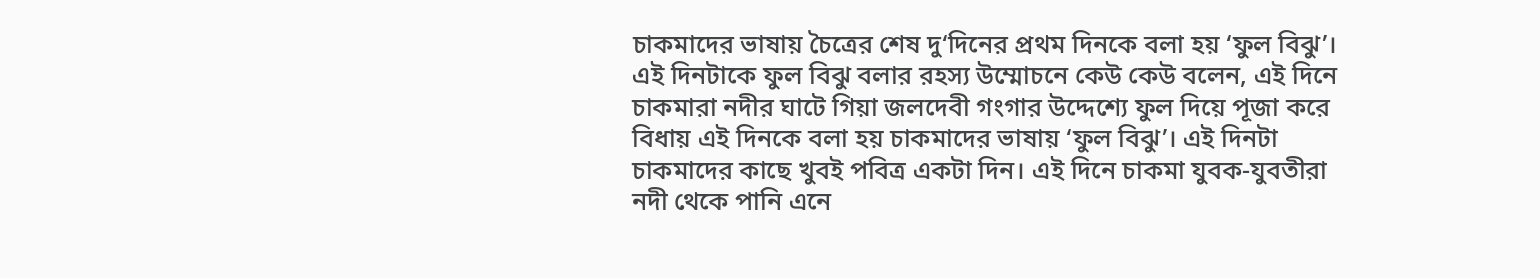চাকমাদের ভাষায় চৈত্রের শেষ দু‘দিনের প্রথম দিনকে বলা হয় ‘ফুল বিঝু’। এই দিনটাকে ফুল বিঝু বলার রহস্য উম্মোচনে কেউ কেউ বলেন, এই দিনে চাকমারা নদীর ঘাটে গিয়া জলদেবী গংগার উদ্দেশ্যে ফুল দিয়ে পূজা করে বিধায় এই দিনকে বলা হয় চাকমাদের ভাষায় ‘ফুল বিঝু’। এই দিনটা চাকমাদের কাছে খুবই পবিত্র একটা দিন। এই দিনে চাকমা যুবক-যুবতীরা নদী থেকে পানি এনে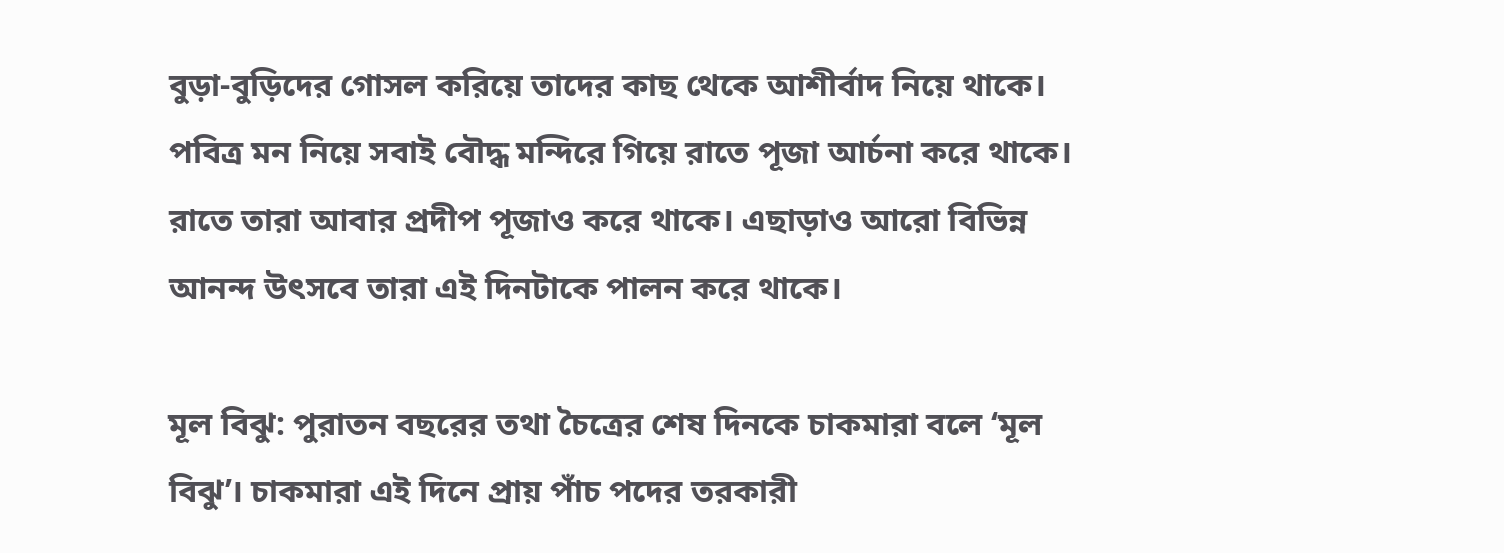বুড়া-বুড়িদের গোসল করিয়ে তাদের কাছ থেকে আশীর্বাদ নিয়ে থাকে। পবিত্র মন নিয়ে সবাই বৌদ্ধ মন্দিরে গিয়ে রাতে পূজা আর্চনা করে থাকে। রাতে তারা আবার প্রদীপ পূজাও করে থাকে। এছাড়াও আরো বিভিন্ন আনন্দ উৎসবে তারা এই দিনটাকে পালন করে থাকে।

মূল বিঝু: পুরাতন বছরের তথা চৈত্রের শেষ দিনকে চাকমারা বলে ‘মূল বিঝু’। চাকমারা এই দিনে প্রায় পাঁচ পদের তরকারী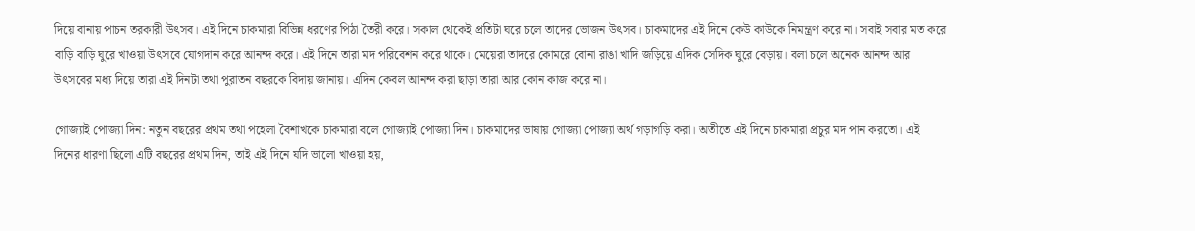দিয়ে বানায় পাচন তরকারী উৎসব। এই দিনে চাকমারা বিভিন্ন ধরণের পিঠা তৈরী করে। সকাল থেকেই প্রতিটা ঘরে চলে তাদের ভোজন উৎসব। চাকমাদের এই দিনে কেউ কাউকে নিমন্ত্রণ করে না। সবাই সবার মত করে বাড়ি বাড়ি ঘুরে খাওয়া উৎসবে যোগদান করে আনন্দ করে। এই দিনে তারা মদ পরিবেশন করে থাকে। মেয়েরা তাদরে কোমরে বোনা রাঙা খাদি জড়িয়ে এদিক সেদিক ঘুরে বেড়ায়। বলা চলে অনেক আনন্দ আর উৎসবের মধ্য দিয়ে তারা এই দিনটা তথা পুরাতন বছরকে বিদায় জানায়। এদিন কেবল আনন্দ করা ছাড়া তারা আর কোন কাজ করে না।

গোজ্যাই পোজ্যা দিন: নতুন বছরের প্রথম তথা পহেলা বৈশাখকে চাকমারা বলে গোজ্যাই পোজ্যা দিন। চাকমাদের ভাষায় গোজ্যা পোজ্যা অর্থ গড়াগড়ি করা। অতীতে এই দিনে চাকমারা প্রচুর মদ পান করতো। এই দিনের ধারণা ছিলো এটি বছরের প্রথম দিন, তাই এই দিনে যদি ভালো খাওয়া হয়,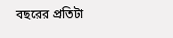বছরের প্রতিটা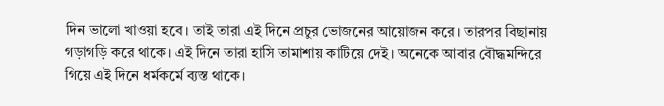দিন ভালো খাওয়া হবে। তাই তারা এই দিনে প্রচুর ভোজনের আয়োজন করে। তারপর বিছানায় গড়াগড়ি করে থাকে। এই দিনে তারা হাসি তামাশায় কাটিয়ে দেই। অনেকে আবার বৌদ্ধমন্দিরে গিয়ে এই দিনে ধর্মকর্মে ব্যস্ত থাকে।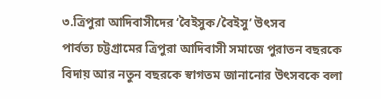৩.ত্রিপুরা আদিবাসীদের ‘বৈইসুক/বৈইসু’ উৎসব
পার্বত্য চট্টগ্রামের ত্রিপুরা আদিবাসী সমাজে পুরাতন বছরকে বিদায় আর নতুন বছরকে স্বাগতম জানানোর উৎসবকে বলা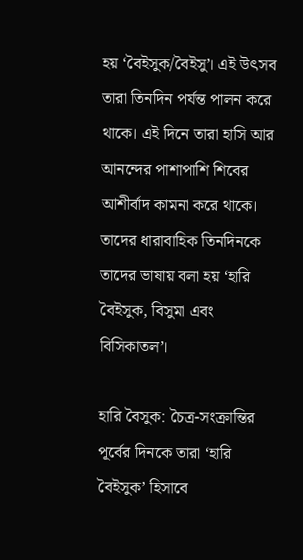হয় ‘বৈইসুক/বৈইসু’। এই উৎসব তারা তিনদিন পর্যন্ত পালন করে থাকে। এই দিনে তারা হাসি আর আনন্দের পাশাপাশি শিবের আশীর্বাদ কামনা করে থাকে। তাদের ধারাবাহিক তিনদিনকে তাদের ভাষায় বলা হয় ‘হারি বৈইসুক, বিসুমা এবং বিসিকাতল’।

হারি বৈসুক: চৈত্র-সংক্রান্তির পূর্বের দিনকে তারা ‘হারি বৈইসুক’ হিসাবে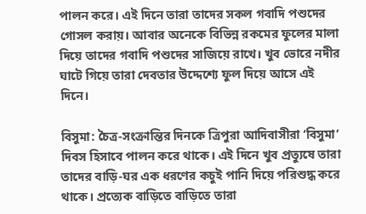পালন করে। এই দিনে তারা তাদের সকল গবাদি পশুদের গোসল করায়। আবার অনেকে বিভিন্ন রকমের ফুলের মালা দিয়ে তাদের গবাদি পশুদের সাজিয়ে রাখে। খুব ভোরে নদীর ঘাটে গিয়ে তারা দেবতার উদ্দেশ্যে ফুল দিয়ে আসে এই দিনে।

বিসুমা: চৈত্র-সংক্রান্তির দিনকে ত্রিপুরা আদিবাসীরা ‘বিসুমা’ দিবস হিসাবে পালন করে থাকে। এই দিনে খুব প্রত্যুষে তারা তাদের বাড়ি-ঘর এক ধরণের কচুই পানি দিয়ে পরিশুদ্ধ করে থাকে। প্রত্যেক বাড়িতে বাড়িতে তারা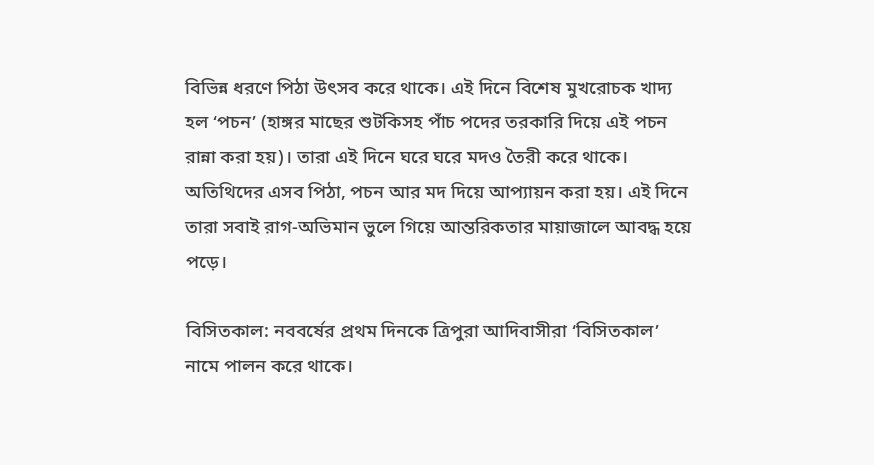বিভিন্ন ধরণে পিঠা উৎসব করে থাকে। এই দিনে বিশেষ মুখরোচক খাদ্য হল ‘পচন’ (হাঙ্গর মাছের শুটকিসহ পাঁচ পদের তরকারি দিয়ে এই পচন রান্না করা হয়)। তারা এই দিনে ঘরে ঘরে মদও তৈরী করে থাকে। অতিথিদের এসব পিঠা, পচন আর মদ দিয়ে আপ্যায়ন করা হয়। এই দিনে তারা সবাই রাগ-অভিমান ভুলে গিয়ে আন্তরিকতার মায়াজালে আবদ্ধ হয়ে পড়ে।

বিসিতকাল: নববর্ষের প্রথম দিনকে ত্রিপুরা আদিবাসীরা ‘বিসিতকাল’ নামে পালন করে থাকে।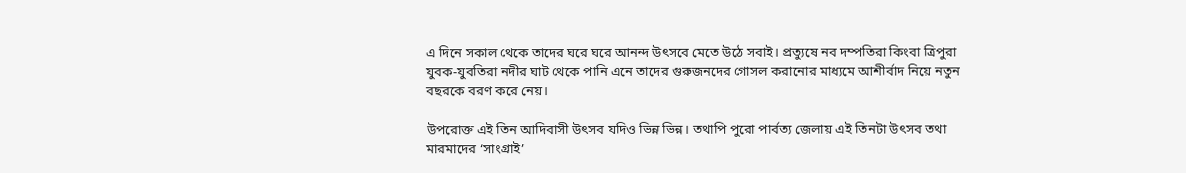এ দিনে সকাল থেকে তাদের ঘরে ঘরে আনন্দ উৎসবে মেতে উঠে সবাই। প্রত্যুষে নব দম্পতিরা কিংবা ত্রিপুরা যুবক-যুবতিরা নদীর ঘাট থেকে পানি এনে তাদের গুরুজনদের গোসল করানোর মাধ্যমে আশীর্বাদ নিয়ে নতুন বছরকে বরণ করে নেয়।

উপরোক্ত এই তিন আদিবাসী উৎসব যদিও ভিন্ন ভিন্ন। তথাপি পুরো পার্বত্য জেলায় এই তিনটা উৎসব তথা মারমাদের ‘সাংগ্রাই’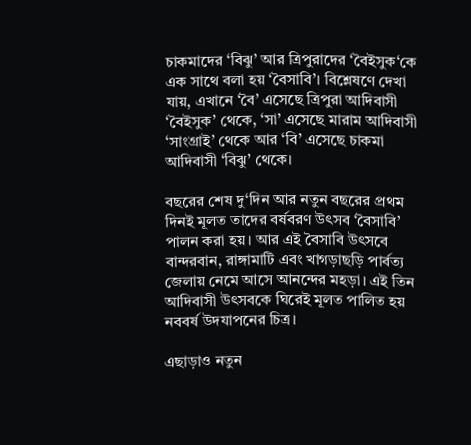চাকমাদের ‘বিঝু’ আর ত্রিপুরাদের ‘বৈইসুক‘কে এক সাথে বলা হয় ‘বৈসাবি’। বিশ্লেষণে দেখা যায়, এখানে ‘বৈ’ এসেছে ত্রিপুরা আদিবাসী ‘বৈইসুক’ থেকে, ‘সা’ এসেছে মারাম আদিবাসী ‘সাংগ্রাই’ থেকে আর ‘বি’ এসেছে চাকমা আদিবাসী ‘বিঝু’ থেকে।

বছরের শেষ দু‘দিন আর নতুন বছরের প্রথম দিনই মূলত তাদের বর্ষবরণ উৎসব ‘বৈসাবি’ পালন করা হয়। আর এই বৈসাবি উৎসবে বান্দরবান, রাঙ্গামাটি এবং খাগড়াছড়ি পার্বত্য জেলায় নেমে আসে আনন্দের মহড়া। এই তিন আদিবাসী উৎসবকে ঘিরেই মূলত পালিত হয় নববর্ষ উদযাপনের চিত্র।

এছাড়াও নতুন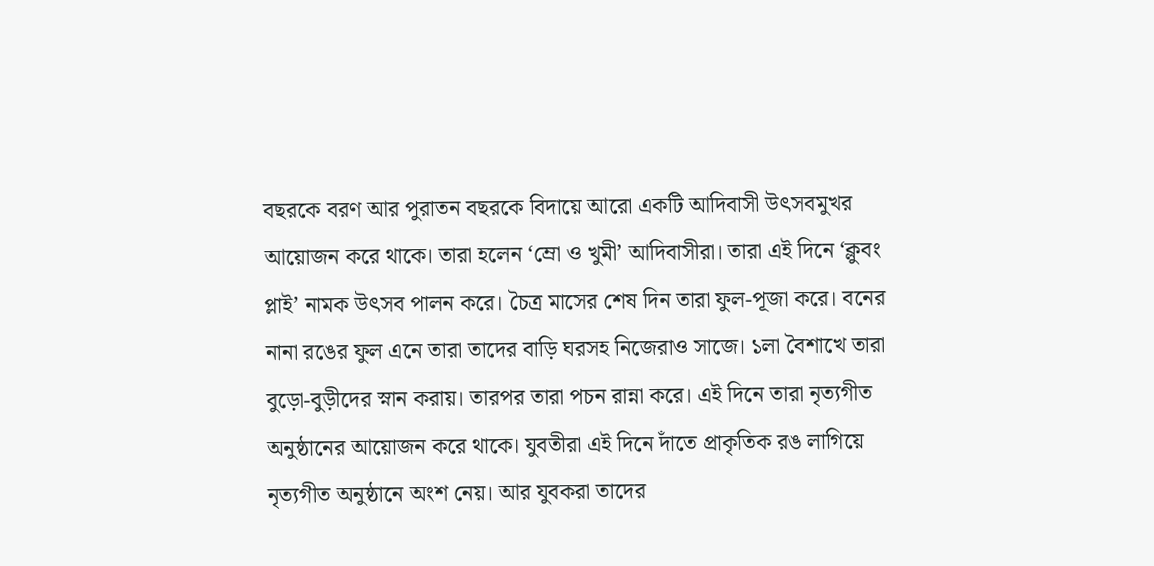বছরকে বরণ আর পুরাতন বছরকে বিদায়ে আরো একটি আদিবাসী উৎসবমুখর আয়োজন করে থাকে। তারা হলেন ‘ম্রো ও খুমী’ আদিবাসীরা। তারা এই দিনে ‘ক্লুবং প্লাই’ নামক উৎসব পালন করে। চৈত্র মাসের শেষ দিন তারা ফুল-পূজা করে। বনের নানা রঙের ফুল এনে তারা তাদের বাড়ি ঘরসহ নিজেরাও সাজে। ১লা বৈশাখে তারা বুড়ো-বুড়ীদের স্নান করায়। তারপর তারা পচন রান্না করে। এই দিনে তারা নৃত্যগীত অনুষ্ঠানের আয়োজন করে থাকে। যুবতীরা এই দিনে দাঁতে প্রাকৃতিক রঙ লাগিয়ে নৃত্যগীত অনুষ্ঠানে অংশ নেয়। আর যুবকরা তাদের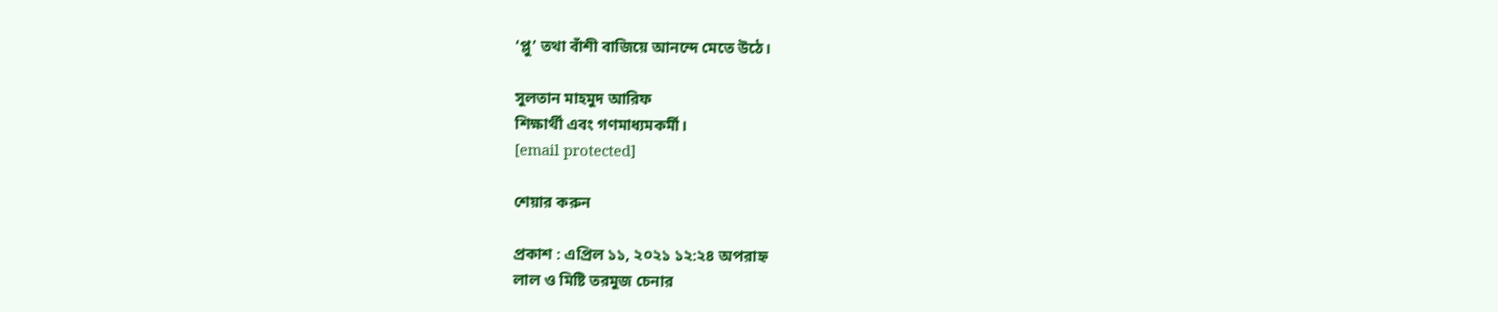‘প্লু’ তথা বাঁশী বাজিয়ে আনন্দে মেতে উঠে।

সুলতান মাহমুদ আরিফ
শিক্ষার্থী এবং গণমাধ্যমকর্মী।
[email protected]

শেয়ার করুন

প্রকাশ : এপ্রিল ১১, ২০২১ ১২:২৪ অপরাহ্ন
লাল ও মিষ্টি তরমুজ চেনার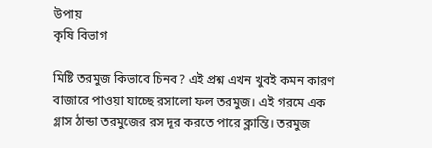উপায়
কৃষি বিভাগ

মিষ্টি তরমুজ কিভাবে চিনব? এই প্রশ্ন এখন খুবই কমন কারণ বাজারে পাওয়া যাচ্ছে রসালো ফল তরমুজ। এই গরমে এক গ্লাস ঠান্ডা তরমুজের রস দূর করতে পারে ক্লান্তি। তরমুজ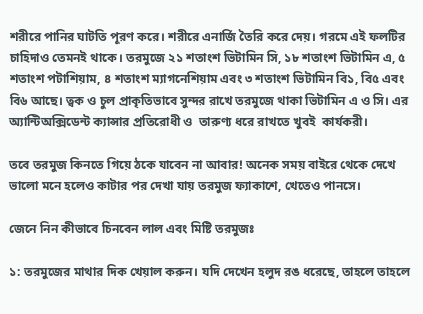শরীরে পানির ঘাটতি পূরণ করে। শরীরে এনার্জি তৈরি করে দেয়। গরমে এই ফলটির চাহিদাও তেমনই থাকে। তরমুজে ২১ শতাংশ ভিটামিন সি, ১৮ শতাংশ ভিটামিন এ, ৫ শতাংশ পটাশিয়াম, ৪ শতাংশ ম্যাগনেশিয়াম এবং ৩ শতাংশ ভিটামিন বি১, বি৫ এবং বি৬ আছে। ত্বক ও চুল প্রাকৃতিভাবে সুন্দর রাখে তরমুজে থাকা ভিটামিন এ ও সি। এর অ্যা‌ন্টিঅ‌ক্সি‌ডেন্ট ক্যান্সার প্র‌তি‌রোধী ও  তারুণ্য ধ‌রে রাখ‌তে খুবই  কার্যকরী।

তবে তরমুজ কিনতে গিয়ে ঠকে যাবেন না আবার! অনেক সময় বাইরে থেকে দেখে ভালো মনে হলেও কাটার পর দেখা যায় তরমুজ ফ্যাকাশে, খেতেও পানসে।

জেনে নিন কীভাবে চিনবেন লাল এবং মিষ্টি তরমুজঃ

১: তরমুজের মাথার দিক খেয়াল করুন। যদি দেখেন হলুদ রঙ ধরেছে, তাহলে তাহলে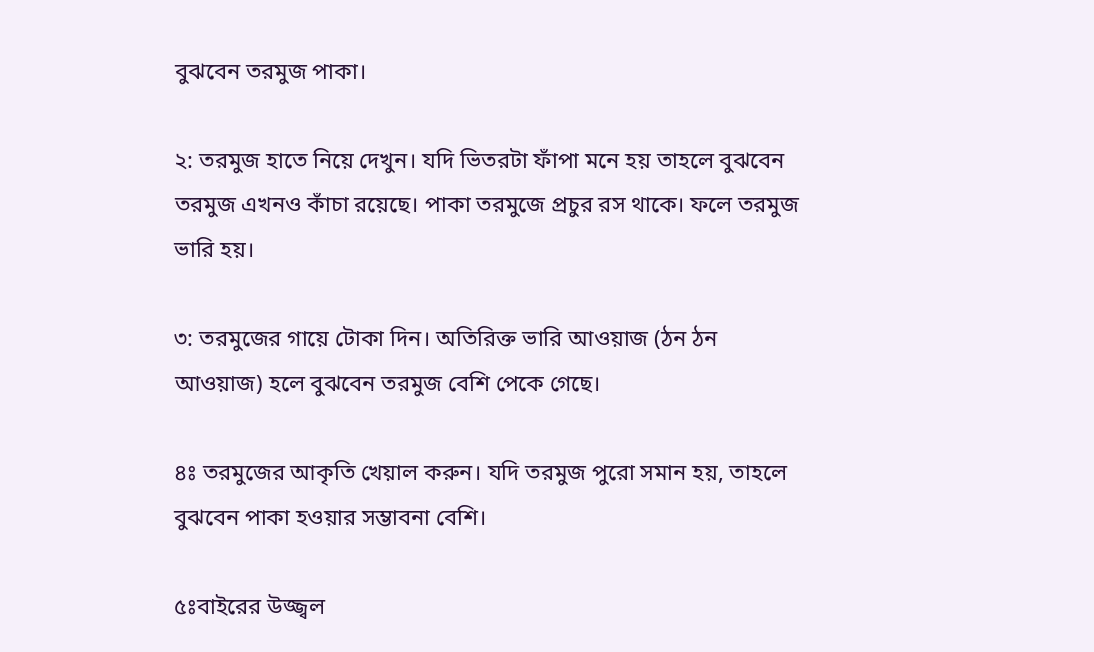বুঝবেন তরমুজ পাকা।

২: তরমুজ হাতে নিয়ে দেখুন। যদি ভিতরটা ফাঁপা মনে হয় তাহলে বুঝবেন তরমুজ এখনও কাঁচা রয়েছে। পাকা তরমুজে প্রচুর রস থাকে। ফলে তরমুজ ভারি হয়।

৩: তরমুজের গায়ে টোকা দিন। অতিরিক্ত ভারি আওয়াজ (ঠন ঠন আওয়াজ) হলে বুঝবেন তরমুজ বেশি পেকে গেছে।

৪ঃ তরমুজের আকৃতি খেয়াল করুন। যদি তরমুজ পুরো সমান হয়, তাহলে বুঝবেন পাকা হওয়ার সম্ভাবনা বেশি।

৫ঃবাইরের উজ্জ্বল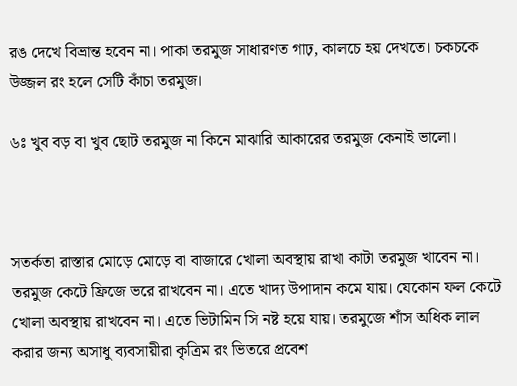রঙ দেখে বিভ্রান্ত হবেন না। পাকা তরমুজ সাধারণত গাঢ়, কালচে হয় দেখতে। চকচ‌কে উজ্জল রং হ‌লে সে‌টি কাঁচা তরমুজ।

৬ঃ খুব বড় বা খুব ছোট তরমুজ না কিনে মাঝারি আকারের তরমুজ কেনাই ভালো।



সতর্কতা রাস্তার মোড়ে মোড়ে বা বাজারে খোলা অবস্থায় রাখা কাটা তরমুজ খাবেন না। তরমুজ কেটে ফ্রিজে ভরে রাখবেন না। এতে খাদ্য উপাদান কমে যায়। যেকোন ফল কেটে খোলা অবস্থায় রাখবেন না। এতে ভিটামিন সি নষ্ট হয়ে যায়। তরমুজে শাঁস অধিক লাল করার জন্য অসাধু ব্যবসায়ীরা কৃত্রিম রং ভিতরে প্রবেশ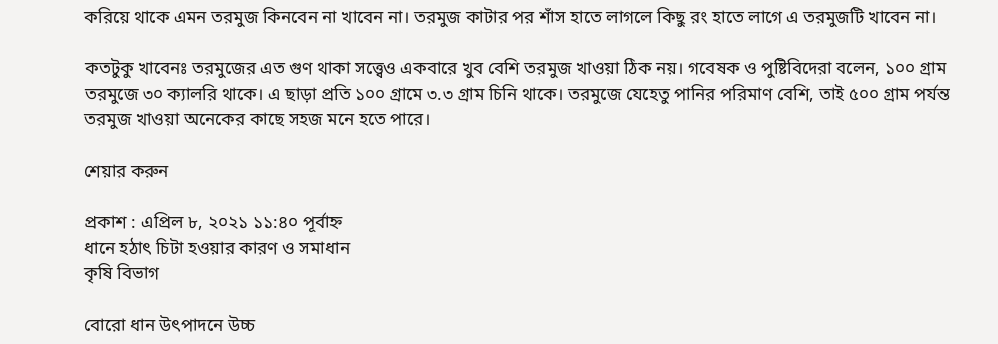করিয়ে থাকে এমন তরমুজ কিনবেন না খাবেন না। তরমুজ কাটার পর শাঁস হাতে লাগলে কিছু রং হাতে লাগে এ তরমুজটি খাবেন না।

কতটুকু খাবেনঃ তরমুজের এত গুণ থাকা সত্ত্বেও একবারে খুব বেশি তরমুজ খাওয়া ঠিক নয়। গবেষক ও পুষ্টিবিদেরা বলেন, ১০০ গ্রাম তরমুজে ৩০ ক্যালরি থাকে। এ ছাড়া প্রতি ১০০ গ্রামে ৩.৩ গ্রাম চিনি থাকে। তরমুজে যেহেতু পানির পরিমাণ বেশি, তাই ৫০০ গ্রাম পর্যন্ত তরমুজ খাওয়া অনেকের কাছে সহজ মনে হতে পারে।

শেয়ার করুন

প্রকাশ : এপ্রিল ৮, ২০২১ ১১:৪০ পূর্বাহ্ন
ধানে হঠাৎ চিটা হওয়ার কারণ ও সমাধান
কৃষি বিভাগ

বোরো ধান উৎপাদনে উচ্চ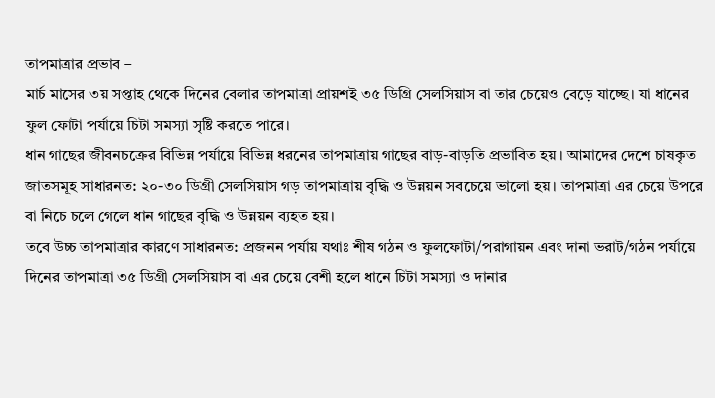তাপমাত্রার প্রভাব –
মার্চ মাসের ৩য় সপ্তাহ থেকে দিনের বেলার তাপমাত্রা প্রায়শই ৩৫ ডিগ্রি সেলসিয়াস বা তার চেয়েও বেড়ে যাচ্ছে। যা ধানের ফুল ফোটা পর্যায়ে চিটা সমস্যা সৃষ্টি করতে পারে।
ধান গাছের জীবনচক্রের বিভিন্ন পর্যায়ে বিভিন্ন ধরনের তাপমাত্রায় গাছের বাড়-বাড়তি প্রভাবিত হয়। আমাদের দেশে চাষকৃত জাতসমূহ সাধারনত: ২০-৩০ ডিগ্রী সেলসিয়াস গড় তাপমাত্রায় বৃদ্ধি ও উন্নয়ন সবচেয়ে ভালো হয়। তাপমাত্রা এর চেয়ে উপরে বা নিচে চলে গেলে ধান গাছের বৃদ্ধি ও উন্নয়ন ব্যহত হয়।
তবে উচ্চ তাপমাত্রার কারণে সাধারনত: প্রজনন পর্যায় যথাঃ শীষ গঠন ও ফুলফোটা/পরাগায়ন এবং দানা ভরাট/গঠন পর্যায়ে দিনের তাপমাত্রা ৩৫ ডিগ্রী সেলসিয়াস বা এর চেয়ে বেশী হলে ধানে চিটা সমস্যা ও দানার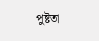পুষ্টতা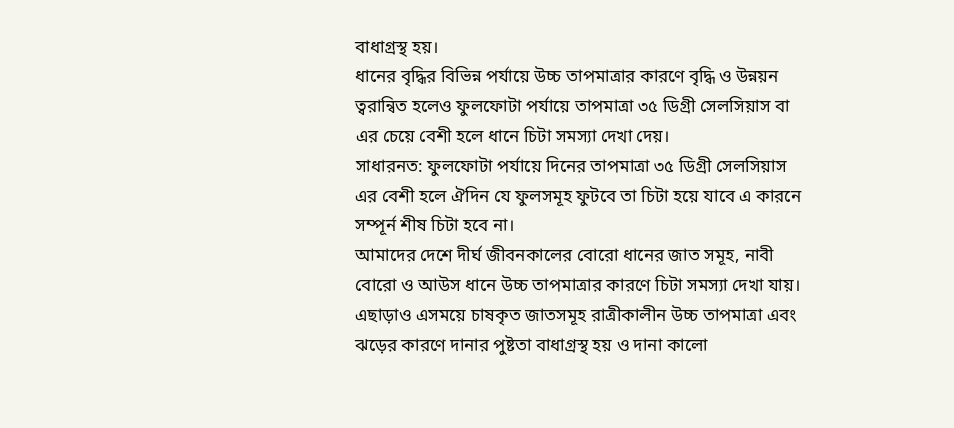বাধাগ্রস্থ হয়।
ধানের বৃদ্ধির বিভিন্ন পর্যায়ে উচ্চ তাপমাত্রার কারণে বৃদ্ধি ও উন্নয়ন ত্বরান্বিত হলেও ফুলফোটা পর্যায়ে তাপমাত্রা ৩৫ ডিগ্রী সেলসিয়াস বা এর চেয়ে বেশী হলে ধানে চিটা সমস্যা দেখা দেয়।
সাধারনত: ফুলফোটা পর্যায়ে দিনের তাপমাত্রা ৩৫ ডিগ্রী সেলসিয়াস এর বেশী হলে ঐদিন যে ফুলসমূহ ফুটবে তা চিটা হয়ে যাবে এ কারনে সম্পূর্ন শীষ চিটা হবে না।
আমাদের দেশে দীর্ঘ জীবনকালের বোরো ধানের জাত সমূহ, নাবী বোরো ও আউস ধানে উচ্চ তাপমাত্রার কারণে চিটা সমস্যা দেখা যায়। এছাড়াও এসময়ে চাষকৃত জাতসমূহ রাত্রীকালীন উচ্চ তাপমাত্রা এবং ঝড়ের কারণে দানার পুষ্টতা বাধাগ্রস্থ হয় ও দানা কালো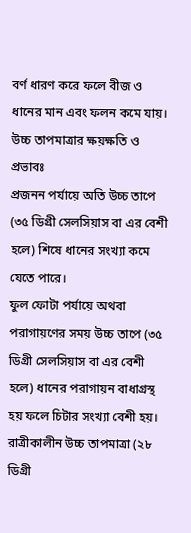বর্ণ ধারণ করে ফলে বীজ ও ধানের মান এবং ফলন কমে যায়।
উচ্চ তাপমাত্রার ক্ষয়ক্ষতি ও প্রভাবঃ
প্রজনন পর্যায়ে অতি উচ্চ তাপে (৩৫ ডিগ্রী সেলসিয়াস বা এর বেশী হলে) শিষে ধানের সংখ্যা কমে যেতে পারে।
ফুল ফোটা পর্যায়ে অথবা পরাগায়ণের সময় উচ্চ তাপে (৩৫ ডিগ্রী সেলসিয়াস বা এর বেশী হলে) ধানের পরাগায়ন বাধাগ্রস্থ হয় ফলে চিটার সংখ্যা বেশী হয়।
রাত্রীকালীন উচ্চ তাপমাত্রা (২৮ ডিগ্রী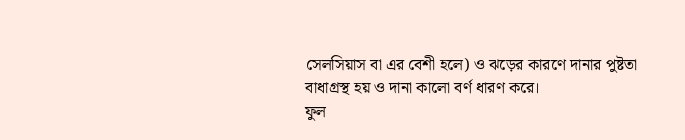সেলসিয়াস বা এর বেশী হলে) ও ঝড়ের কারণে দানার পুষ্টতা বাধাগ্রস্থ হয় ও দানা কালো বর্ণ ধারণ করে।
ফুল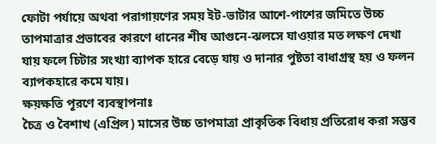ফোটা পর্যায়ে অথবা পরাগায়ণের সময় ইট-ভাটার আশে-পাশের জমিতে উচ্চ তাপমাত্রার প্রভাবের কারণে ধানের শীষ আগুনে-ঝলসে যাওয়ার মত লক্ষণ দেখা যায় ফলে চিটার সংখ্যা ব্যাপক হারে বেড়ে যায় ও দানার পুষ্টতা বাধাগ্রস্থ হয় ও ফলন ব্যাপকহারে কমে যায়।
ক্ষয়ক্ষতি পূরণে ব্যবস্থাপনাঃ
চৈত্র ও বৈশাখ (এপ্রিল) মাসের উচ্চ তাপমাত্রা প্রাকৃতিক বিধায় প্রতিরোধ করা সম্ভব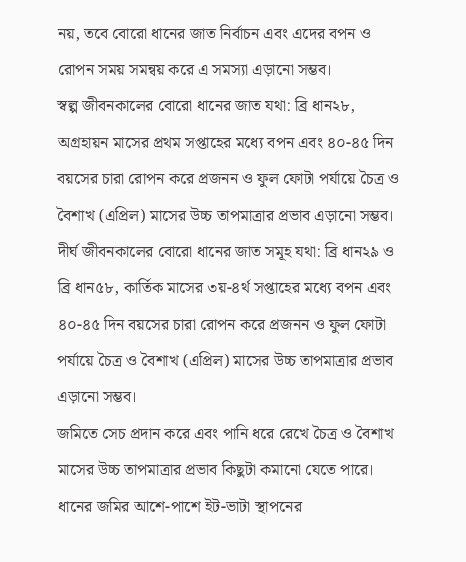নয়, তবে বোরো ধানের জাত নির্বাচন এবং এদের বপন ও রোপন সময় সমন্বয় করে এ সমস্যা এড়ানো সম্ভব।
স্বল্প জীবনকালের বোরো ধানের জাত যথা: ব্রি ধান২৮, অগ্রহায়ন মাসের প্রথম সপ্তাহের মধ্যে বপন এবং ৪০-৪৫ দিন বয়সের চারা রোপন করে প্রজনন ও ফুল ফোটা পর্যায়ে চৈত্র ও বৈশাখ (এপ্রিল) মাসের উচ্চ তাপমাত্রার প্রভাব এড়ানো সম্ভব।
দীর্ঘ জীবনকালের বোরো ধানের জাত সমূহ যথা: ব্রি ধান২৯ ও ব্রি ধান৫৮, কার্তিক মাসের ৩য়-৪র্থ সপ্তাহের মধ্যে বপন এবং ৪০-৪৫ দিন বয়সের চারা রোপন করে প্রজনন ও ফুল ফোটা পর্যায়ে চৈত্র ও বৈশাখ (এপ্রিল) মাসের উচ্চ তাপমাত্রার প্রভাব এড়ানো সম্ভব।
জমিতে সেচ প্রদান করে এবং পানি ধরে রেখে চৈত্র ও বৈশাখ মাসের উচ্চ তাপমাত্রার প্রভাব কিছুটা কমানো যেতে পারে।
ধানের জমির আশে-পাশে ইট-ভাটা স্থাপনের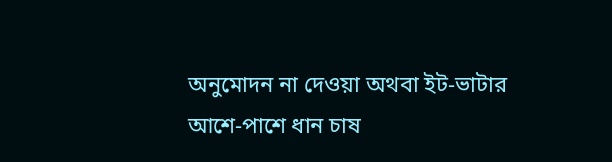অনুমোদন না দেওয়া অথবা ইট-ভাটার আশে-পাশে ধান চাষ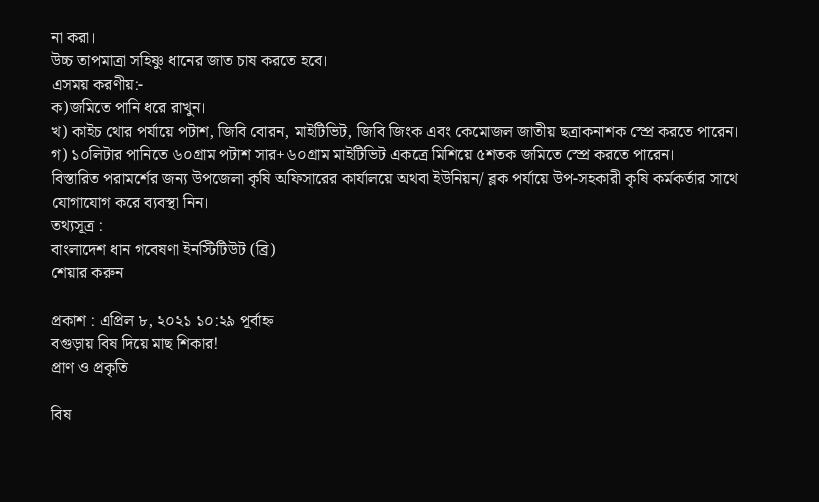না করা।
উচ্চ তাপমাত্রা সহিষ্ণু ধানের জাত চাষ করতে হবে।
এসময় করণীয়:-
ক)জমিতে পানি ধরে রাখুন।
খ) কাইচ থোর পর্যায়ে পটাশ, জিবি বোরন, মাইটিভিট, জিবি জিংক এবং কেমোজল জাতীয় ছত্রাকনাশক স্প্রে করতে পারেন।
গ) ১০লিটার পানিতে ৬০গ্রাম পটাশ সার+৬০গ্রাম মাইটিভিট একত্রে মিশিয়ে ৫শতক জমিতে স্প্রে করতে পারেন।
বিস্তারিত পরামর্শের জন্য উপজেলা কৃষি অফিসারের কার্যালয়ে অথবা ইউনিয়ন/ ব্লক পর্যায়ে উপ-সহকারী কৃষি কর্মকর্তার সাথে যোগাযোগ করে ব্যবস্থা নিন।
তথ্যসূত্র :
বাংলাদেশ ধান গবেষণা ইনস্টিটিউট (ব্রি)
শেয়ার করুন

প্রকাশ : এপ্রিল ৮, ২০২১ ১০:২৯ পূর্বাহ্ন
বগুড়ায় বিষ দিয়ে মাছ শিকার!
প্রাণ ও প্রকৃতি

বিষ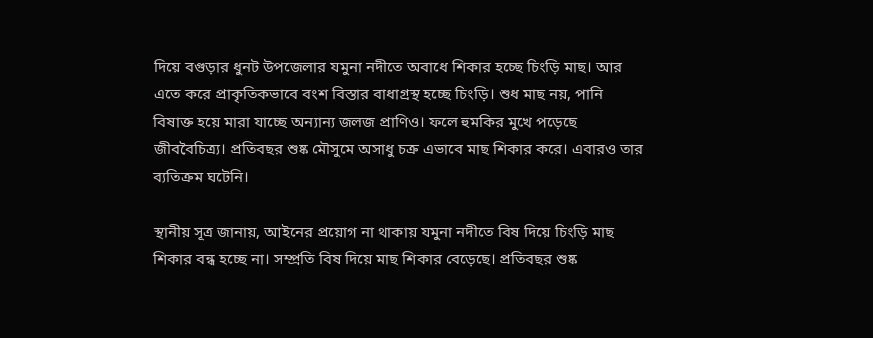দিয়ে বগুড়ার ধুনট উপজেলার যমুনা নদীতে অবাধে শিকার হচ্ছে চিংড়ি মাছ। আর এতে করে প্রাকৃতিকভাবে বংশ বিস্তার বাধাগ্রস্থ হচ্ছে চিংড়ি। শুধ মাছ নয়, পানি বিষাক্ত হয়ে মারা যাচ্ছে অন্যান্য জলজ প্রাণিও। ফলে হুমকির মুখে পড়েছে জীববৈচিত্র্য। প্রতিবছর শুষ্ক মৌসুমে অসাধু চক্র এভাবে মাছ শিকার করে। এবারও তার ব্যতিক্রম ঘটেনি।

স্থানীয় সূত্র জানায়, আইনের প্রয়োগ না থাকায় যমুনা নদীতে বিষ দিয়ে চিংড়ি মাছ শিকার বন্ধ হচ্ছে না। সম্প্রতি বিষ দিয়ে মাছ শিকার বেড়েছে। প্রতিবছর শুষ্ক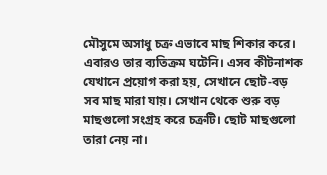মৌসুমে অসাধু চক্র এভাবে মাছ শিকার করে। এবারও তার ব্যতিক্রম ঘটেনি। এসব কীটনাশক যেখানে প্রয়োগ করা হয়, সেখানে ছোট-বড় সব মাছ মারা যায়। সেখান থেকে শুরু বড় মাছগুলো সংগ্রহ করে চক্রটি। ছোট মাছগুলো তারা নেয় না।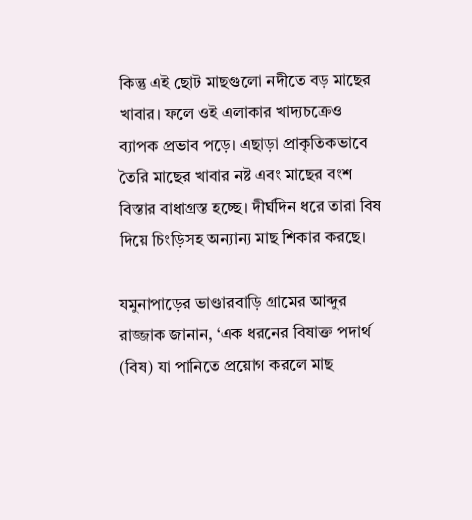কিন্তু এই ছোট মাছগুলো নদীতে বড় মাছের খাবার। ফলে ওই এলাকার খাদ্যচক্রেও ব্যাপক প্রভাব পড়ে। এছাড়া প্রাকৃতিকভাবে তৈরি মাছের খাবার নষ্ট এবং মাছের বংশ বিস্তার বাধাগ্রস্ত হচ্ছে। দীর্ঘদিন ধরে তারা বিষ দিয়ে চিংড়িসহ অন্যান্য মাছ শিকার করছে।

যমুনাপাড়ের ভাণ্ডারবাড়ি গ্রামের আব্দুর রাজ্জাক জানান, ‘এক ধরনের বিষাক্ত পদার্থ (বিষ) যা পানিতে প্রয়োগ করলে মাছ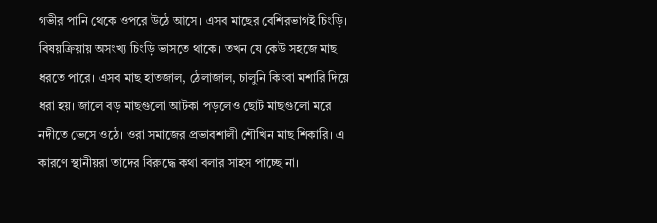গভীর পানি থেকে ওপরে উঠে আসে। এসব মাছের বেশিরভাগই চিংড়ি। বিষয়ক্রিয়ায় অসংখ্য চিংড়ি ভাসতে থাকে। তখন যে কেউ সহজে মাছ ধরতে পারে। এসব মাছ হাতজাল, ঠেলাজাল, চালুনি কিংবা মশারি দিয়ে ধরা হয়। জালে বড় মাছগুলো আটকা পড়লেও ছোট মাছগুলো মরে নদীতে ভেসে ওঠে। ওরা সমাজের প্রভাবশালী শৌখিন মাছ শিকারি। এ কারণে স্থানীয়রা তাদের বিরুদ্ধে কথা বলার সাহস পাচ্ছে না।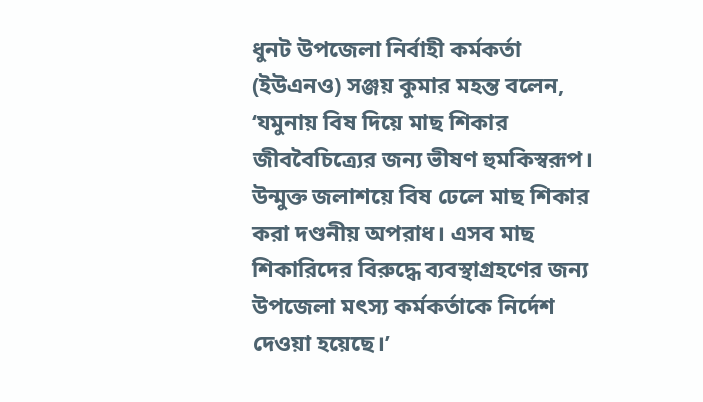ধুনট উপজেলা নির্বাহী কর্মকর্তা (ইউএনও) সঞ্জয় কুমার মহন্ত বলেন, ‘যমুনায় বিষ দিয়ে মাছ শিকার জীববৈচিত্র্যের জন্য ভীষণ হুমকিস্বরূপ। উন্মুক্ত জলাশয়ে বিষ ঢেলে মাছ শিকার করা দণ্ডনীয় অপরাধ। এসব মাছ শিকারিদের বিরুদ্ধে ব্যবস্থাগ্রহণের জন্য উপজেলা মৎস্য কর্মকর্তাকে নির্দেশ দেওয়া হয়েছে।’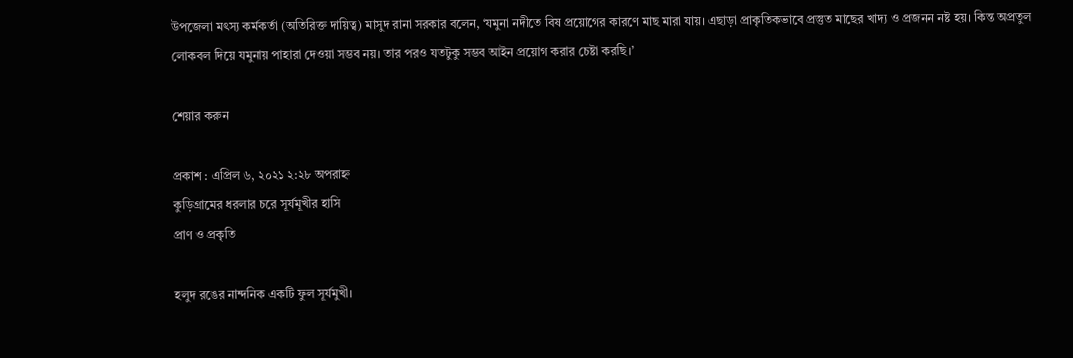উপজেলা মৎস্য কর্মকর্তা (অতিরিক্ত দায়িত্ব) মাসুদ রানা সরকার বলেন, ‘যমুনা নদীতে বিষ প্রয়োগের কারণে মাছ মারা যায়। এছাড়া প্রাকৃতিকভাবে প্রস্তুত মাছের খাদ্য ও প্রজনন নষ্ট হয়। কিন্ত অপ্রতুল লোকবল দিয়ে যমুনায় পাহারা দেওয়া সম্ভব নয়। তার পরও যতটুকু সম্ভব আইন প্রয়োগ করার চেষ্টা করছি।’

শেয়ার করুন

প্রকাশ : এপ্রিল ৬, ২০২১ ২:২৮ অপরাহ্ন
কুড়িগ্রামের ধরলার চরে সূর্যমূখীর হাসি
প্রাণ ও প্রকৃতি

হলুদ রঙের নান্দনিক একটি ফুল সূর্যমুখী।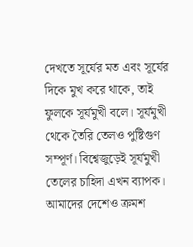দেখতে সূর্যের মত এবং সূর্যের দিকে মুখ করে থাকে, তাই ফুলকে সূর্যমুখী বলে। সূর্যমুখী থেকে তৈরি তেলও পুষ্টিগুণ সম্পূর্ণ। বিশ্বেজুড়েই সূর্যমুখী তেলের চাহিদা এখন ব্যাপক। আমাদের দেশেও ক্রমশ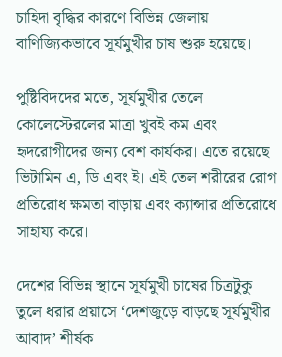চাহিদা বৃদ্ধির কারণে বিভিন্ন জেলায় বাণিজ্যিকভাবে সূর্যমুখীর চাষ শুরু হয়েছে।

পুষ্টিবিদদের মতে, সূর্যমুখীর তেলে কোলেস্টেরলের মাত্রা খুবই কম এবং হৃদরোগীদের জন্য বেশ কার্যকর। এতে রয়েছে ভিটামিন এ, ডি এবং ই। এই তেল শরীরের রোগ প্রতিরোধ ক্ষমতা বাড়ায় এবং ক্যান্সার প্রতিরোধে সাহায্য করে।

দেশের বিভিন্ন স্থানে সূর্যমুখী চাষের চিত্রটুকু তুলে ধরার প্রয়াসে ‘দেশজুড়ে বাড়ছে সূর্যমুখীর আবাদ’ শীর্ষক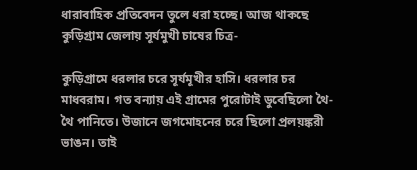ধারাবাহিক প্রতিবেদন তুলে ধরা হচ্ছে। আজ থাকছে কুড়িগ্রাম জেলায় সূর্যমুখী চাষের চিত্র-

কুড়িগ্রামে ধরলার চরে সূর্যমূখীর হাসি। ধরলার চর মাধবরাম। গত বন্যায় এই গ্রামের পুরোটাই ডুবেছিলো থৈ-থৈ পানিতে। উজানে জগমোহনের চরে ছিলো প্রলয়ঙ্করী ভাঙন। তাই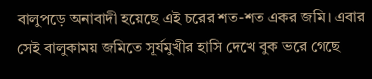বালুপড়ে অনাবাদী হয়েছে এই চরের শত-শত একর জমি। এবার সেই বালুকাময় জমিতে সূর্যমুখীর হাসি দেখে বুক ভরে গেছে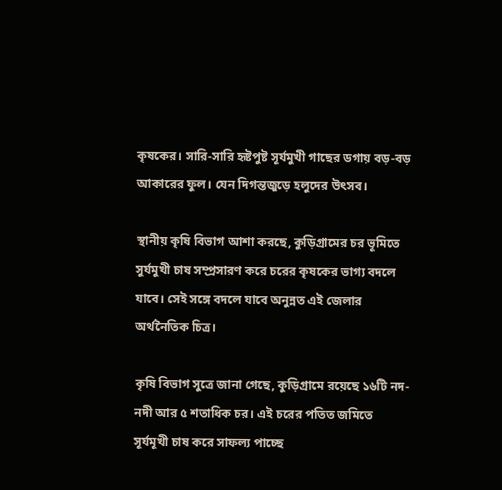কৃষকের। সারি-সারি হৃষ্টপুষ্ট সূর্যমুখী গাছের ডগায় বড়-বড় আকারের ফুল। যেন দিগন্তজুড়ে হলুদের উৎসব।

স্থানীয় কৃষি বিভাগ আশা করছে, কুড়িগ্রামের চর ভূমিতে সুর্যমুখী চাষ সম্প্রসারণ করে চরের কৃষকের ভাগ্য বদলে যাবে। সেই সঙ্গে বদলে যাবে অনুন্নত এই জেলার অর্থনৈতিক চিত্র।

কৃষি বিভাগ সুত্রে জানা গেছে, কুড়িগ্রামে রয়েছে ১৬টি নদ-নদী আর ৫ শতাধিক চর। এই চরের পতিত জমিতে সূর্যমূখী চাষ করে সাফল্য পাচ্ছে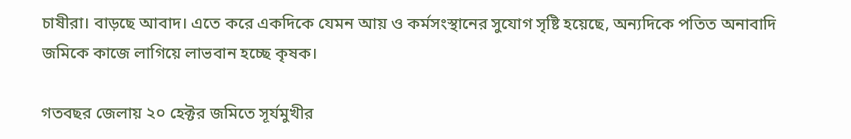চাষীরা। বাড়ছে আবাদ। এতে করে একদিকে যেমন আয় ও কর্মসংস্থানের সুযোগ সৃষ্টি হয়েছে, অন্যদিকে পতিত অনাবাদি জমিকে কাজে লাগিয়ে লাভবান হচ্ছে কৃষক।

গতবছর জেলায় ২০ হেক্টর জমিতে সূর্যমুখীর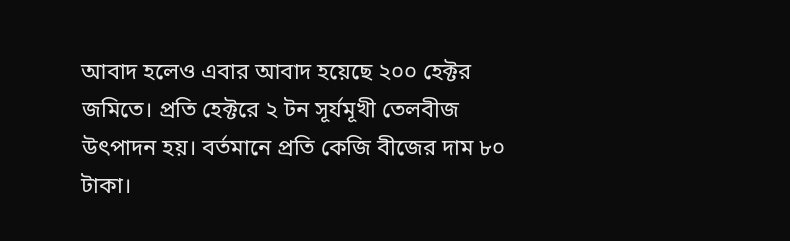আবাদ হলেও এবার আবাদ হয়েছে ২০০ হেক্টর জমিতে। প্রতি হেক্টরে ২ টন সূর্যমূখী তেলবীজ উৎপাদন হয়। বর্তমানে প্রতি কেজি বীজের দাম ৮০ টাকা।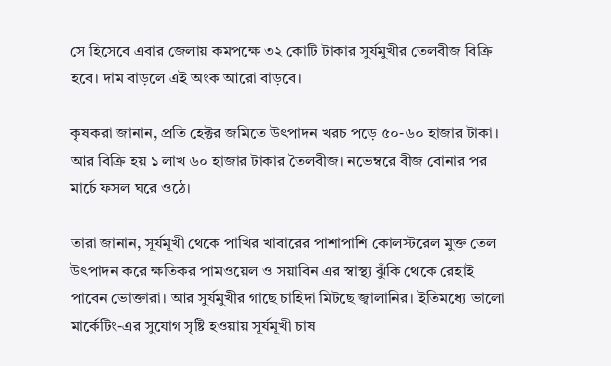সে হিসেবে এবার জেলায় কমপক্ষে ৩২ কোটি টাকার সুর্যমুখীর তেলবীজ বিক্রি হবে। দাম বাড়লে এই অংক আরো বাড়বে।

কৃষকরা জানান, প্রতি হেক্টর জমিতে উৎপাদন খরচ পড়ে ৫০-৬০ হাজার টাকা। আর বিক্রি হয় ১ লাখ ৬০ হাজার টাকার তৈলবীজ। নভেম্বরে বীজ বোনার পর মার্চে ফসল ঘরে ওঠে।

তারা জানান, সূর্যমূখী থেকে পাখির খাবারের পাশাপাশি কোলস্টরেল মুক্ত তেল উৎপাদন করে ক্ষতিকর পামওয়েল ও সয়াবিন এর স্বাস্থ্য ঝুঁকি থেকে রেহাই পাবেন ভোক্তারা। আর সুর্যমুখীর গাছে চাহিদা মিটছে জ্বালানির। ইতিমধ্যে ভালো মার্কেটিং-এর সুযোগ সৃষ্টি হওয়ায় সূর্যমূখী চাষ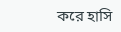করে হাসি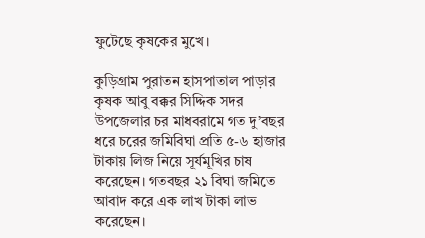ফুটেছে কৃষকের মুখে।

কুড়িগ্রাম পুরাতন হাসপাতাল পাড়ার কৃষক আবু বক্কর সিদ্দিক সদর উপজেলার চর মাধবরামে গত দু’বছর ধরে চরের জমিবিঘা প্রতি ৫-৬ হাজার টাকায় লিজ নিয়ে সূর্যমূখির চাষ করেছেন। গতবছর ২১ বিঘা জমিতে আবাদ করে এক লাখ টাকা লাভ করেছেন।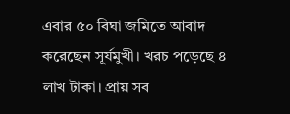এবার ৫০ বিঘা জমিতে আবাদ করেছেন সূর্যমুখী। খরচ পড়েছে ৪ লাখ টাকা। প্রায় সব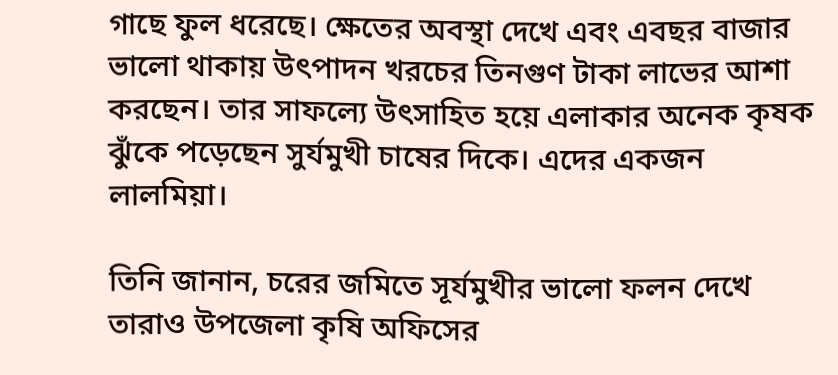গাছে ফুল ধরেছে। ক্ষেতের অবস্থা দেখে এবং এবছর বাজার ভালো থাকায় উৎপাদন খরচের তিনগুণ টাকা লাভের আশা করছেন। তার সাফল্যে উৎসাহিত হয়ে এলাকার অনেক কৃষক ঝুঁকে পড়েছেন সুর্যমুখী চাষের দিকে। এদের একজন লালমিয়া।

তিনি জানান, চরের জমিতে সূর্যমুখীর ভালো ফলন দেখে তারাও উপজেলা কৃষি অফিসের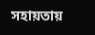সহায়তায়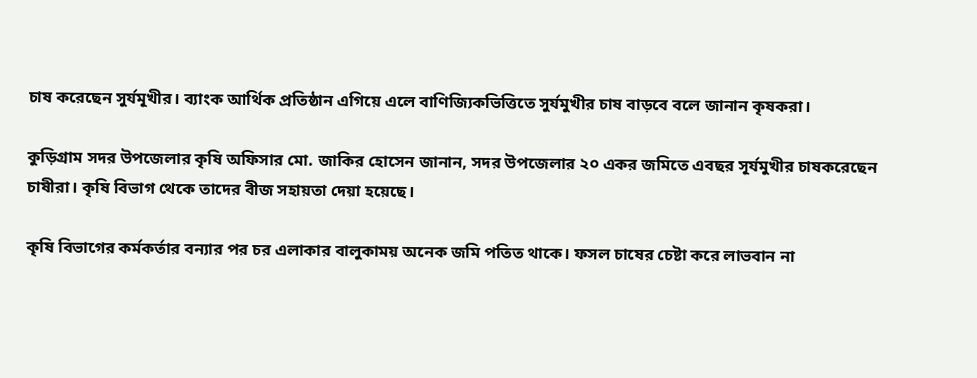চাষ করেছেন সুর্যমূখীর। ব্যাংক আর্থিক প্রতিষ্ঠান এগিয়ে এলে বাণিজ্যিকভিত্তিতে সুর্যমুখীর চাষ বাড়বে বলে জানান কৃষকরা।

কুড়িগ্রাম সদর উপজেলার কৃষি অফিসার মো. জাকির হোসেন জানান, সদর উপজেলার ২০ একর জমিতে এবছর সূর্যমুখীর চাষকরেছেন চাষীরা। কৃষি বিভাগ থেকে তাদের বীজ সহায়তা দেয়া হয়েছে।

কৃষি বিভাগের কর্মকর্তার বন্যার পর চর এলাকার বালুকাময় অনেক জমি পতিত থাকে। ফসল চাষের চেষ্টা করে লাভবান না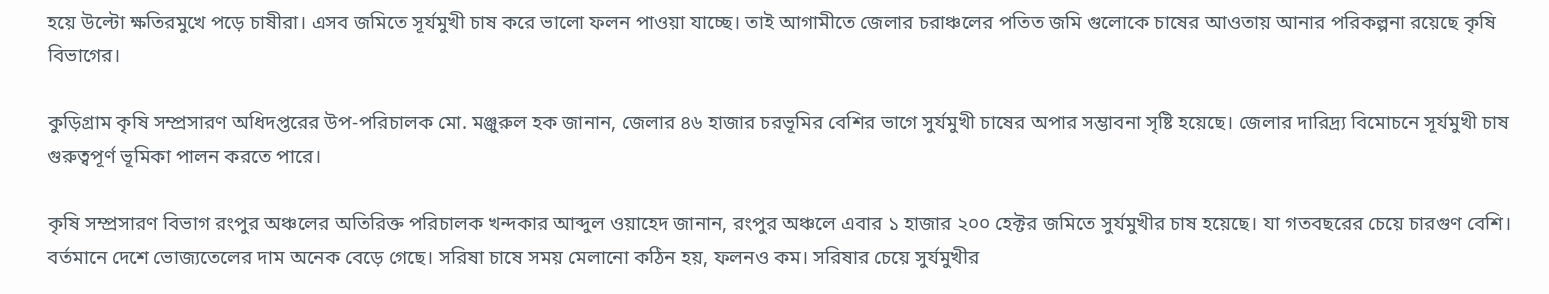হয়ে উল্টো ক্ষতিরমুখে পড়ে চাষীরা। এসব জমিতে সূর্যমুখী চাষ করে ভালো ফলন পাওয়া যাচ্ছে। তাই আগামীতে জেলার চরাঞ্চলের পতিত জমি গুলোকে চাষের আওতায় আনার পরিকল্পনা রয়েছে কৃষি বিভাগের।

কুড়িগ্রাম কৃষি সম্প্রসারণ অধিদপ্তরের উপ-পরিচালক মো. মঞ্জুরুল হক জানান, জেলার ৪৬ হাজার চরভূমির বেশির ভাগে সুর্যমুখী চাষের অপার সম্ভাবনা সৃষ্টি হয়েছে। জেলার দারিদ্র্য বিমোচনে সূর্যমুখী চাষ গুরুত্বপূর্ণ ভূমিকা পালন করতে পারে।

কৃষি সম্প্রসারণ বিভাগ রংপুর অঞ্চলের অতিরিক্ত পরিচালক খন্দকার আব্দুল ওয়াহেদ জানান, রংপুর অঞ্চলে এবার ১ হাজার ২০০ হেক্টর জমিতে সুর্যমুখীর চাষ হয়েছে। যা গতবছরের চেয়ে চারগুণ বেশি। বর্তমানে দেশে ভোজ্যতেলের দাম অনেক বেড়ে গেছে। সরিষা চাষে সময় মেলানো কঠিন হয়, ফলনও কম। সরিষার চেয়ে সুর্যমুখীর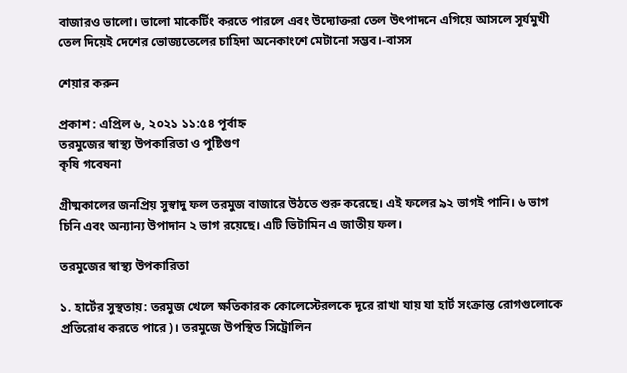বাজারও ভালো। ভালো মাকের্টিং করতে পারলে এবং উদ্যোক্তরা তেল উৎপাদনে এগিয়ে আসলে সূর্যমুখী তেল দিয়েই দেশের ভোজ্যতেলের চাহিদা অনেকাংশে মেটানো সম্ভব।-বাসস

শেয়ার করুন

প্রকাশ : এপ্রিল ৬, ২০২১ ১১:৫৪ পূর্বাহ্ন
তরমুজের স্বাস্থ্য উপকারিতা ও পুষ্টিগুণ
কৃষি গবেষনা

গ্রীষ্মকালের জনপ্রিয় সুস্বাদু ফল তরমুজ বাজারে উঠতে শুরু করেছে। এই ফলের ৯২ ভাগই পানি। ৬ ভাগ চিনি এবং অন্যান্য উপাদান ২ ভাগ রয়েছে। এটি ভিটামিন এ জাতীয় ফল।

তরমুজের স্বাস্থ্য উপকারিতা

১. হার্টের সুস্থতায়: তরমুজ খেলে ক্ষতিকারক কোলেস্টেরলকে দূরে রাখা যায় যা হার্ট সংক্রান্ত রোগগুলোকে প্রতিরোধ করতে পারে)। তরমুজে উপস্থিত সিট্রোলিন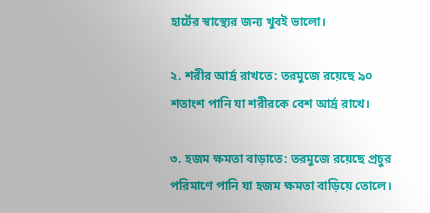হার্টের স্বাস্থ্যের জন্য খুবই ভালো।

২. শরীর আর্দ্র রাখতে: তরমুজে রয়েছে ৯০ শতাংশ পানি যা শরীরকে বেশ আর্দ্র রাখে।

৩. হজম ক্ষমতা বাড়াতে: তরমুজে রয়েছে প্রচুর পরিমাণে পানি যা হজম ক্ষমতা বাড়িয়ে তোলে।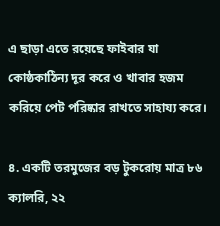এ ছাড়া এতে রয়েছে ফাইবার যা কোষ্ঠকাঠিন্য দূর করে ও খাবার হজম করিয়ে পেট পরিষ্কার রাখতে সাহায্য করে।

৪. একটি তরমুজের বড় টুকরোয় মাত্র ৮৬ ক্যালরি, ২২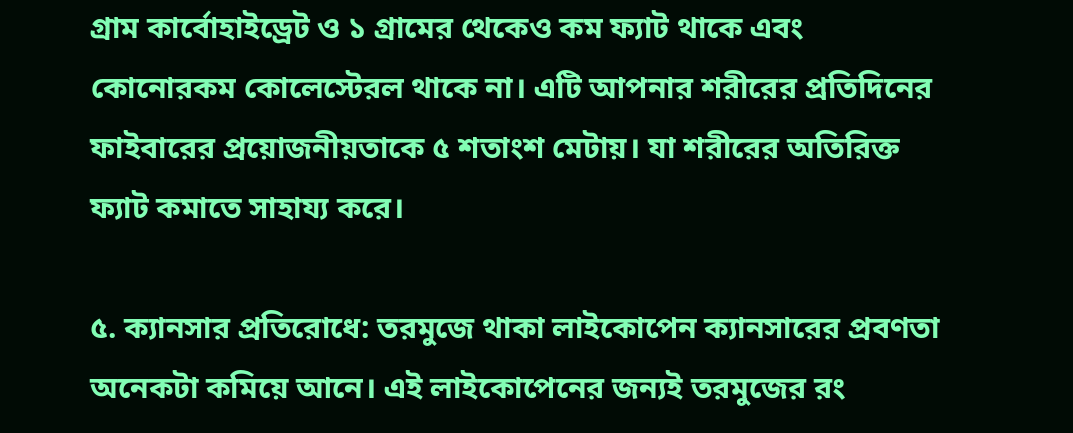গ্রাম কার্বোহাইড্রেট ও ১ গ্রামের থেকেও কম ফ্যাট থাকে এবং কোনোরকম কোলেস্টেরল থাকে না। এটি আপনার শরীরের প্রতিদিনের ফাইবারের প্রয়োজনীয়তাকে ৫ শতাংশ মেটায়। যা শরীরের অতিরিক্ত ফ্যাট কমাতে সাহায্য করে।

৫. ক্যানসার প্রতিরোধে: তরমুজে থাকা লাইকোপেন ক্যানসারের প্রবণতা অনেকটা কমিয়ে আনে। এই লাইকোপেনের জন্যই তরমুজের রং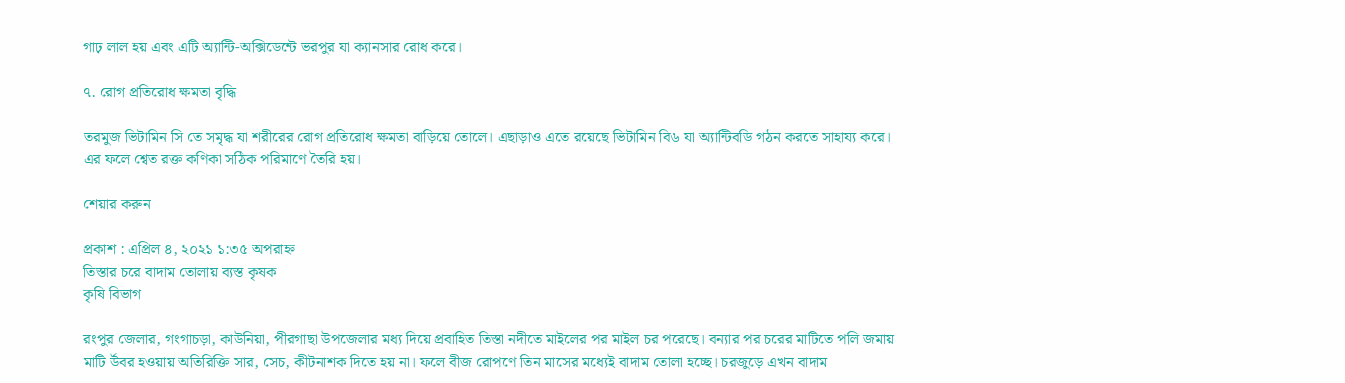গাঢ় লাল হয় এবং এটি অ্যান্টি-অক্সিডেন্টে ভরপুর যা ক্যানসার রোধ করে।

৭. রোগ প্রতিরোধ ক্ষমতা বৃদ্ধি

তরমুজ ভিটামিন সি তে সমৃদ্ধ যা শরীরের রোগ প্রতিরোধ ক্ষমতা বাড়িয়ে তোলে। এছাড়াও এতে রয়েছে ভিটামিন বি৬ যা অ্যান্টিবডি গঠন করতে সাহায্য করে। এর ফলে শ্বেত রক্ত কণিকা সঠিক পরিমাণে তৈরি হয়।

শেয়ার করুন

প্রকাশ : এপ্রিল ৪, ২০২১ ১:৩৫ অপরাহ্ন
তিস্তার চরে বাদাম তোলায় ব্যস্ত কৃষক
কৃষি বিভাগ

রংপুর জেলার, গংগাচড়া, কাউনিয়া, পীরগাছা উপজেলার মধ্য দিয়ে প্রবাহিত তিস্তা নদীতে মাইলের পর মাইল চর পরেছে। বন্যার পর চরের মাটিতে পলি জমায় মাটি র্উবর হওয়ায় অতিরিক্তি সার, সেচ, কীটনাশক দিতে হয় না। ফলে বীজ রোপণে তিন মাসের মধ্যেই বাদাম তোলা হচ্ছে। চরজুড়ে এখন বাদাম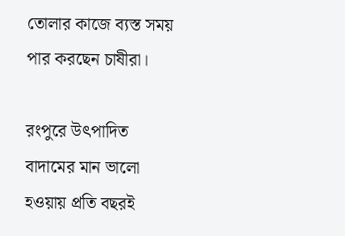তোলার কাজে ব্যস্ত সময় পার করছেন চাষীরা।

রংপুরে উৎপাদিত বাদামের মান ভালো হওয়ায় প্রতি বছরই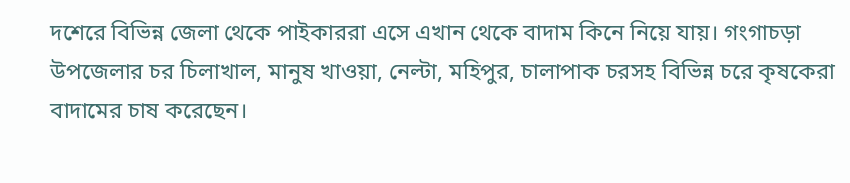দশেরে বিভিন্ন জেলা থেকে পাইকাররা এসে এখান থেকে বাদাম কিনে নিয়ে যায়। গংগাচড়া উপজেলার চর চিলাখাল, মানুষ খাওয়া, নেল্টা, মহিপুর, চালাপাক চরসহ বিভিন্ন চরে কৃষকেরা বাদামের চাষ করেছেন।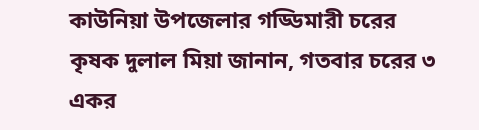কাউনিয়া উপজেলার গড্ডিমারী চরের কৃষক দুলাল মিয়া জানান, গতবার চরের ৩ একর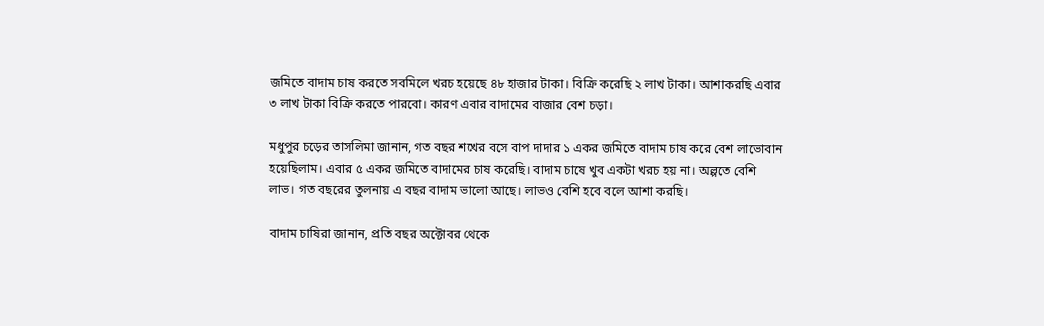জমিতে বাদাম চাষ করতে সবমিলে খরচ হয়েছে ৪৮ হাজার টাকা। বিক্রি করেছি ২ লাখ টাকা। আশাকরছি এবার ৩ লাখ টাকা বিক্রি করতে পারবো। কারণ এবার বাদামের বাজার বেশ চড়া।

মধুপুর চড়ের তাসলিমা জানান, গত বছর শখের বসে বাপ দাদার ১ একর জমিতে বাদাম চাষ করে বেশ লাভোবান হয়েছিলাম। এবার ৫ একর জমিতে বাদামের চাষ করেছি। বাদাম চাষে খুব একটা খরচ হয় না। অল্পতে বেশি লাভ। গত বছরের তুলনায় এ বছর বাদাম ভালো আছে। লাভও বেশি হবে বলে আশা করছি।

বাদাম চাষিরা জানান, প্রতি বছর অক্টোবর থেকে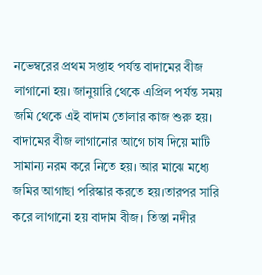নভেম্বরের প্রথম সপ্তাহ পর্যন্ত বাদামের বীজ লাগানো হয়। জানুয়ারি থেকে এপ্রিল পর্যন্ত সময় জমি থেকে এই বাদাম তোলার কাজ শুরু হয়। বাদামের বীজ লাগানোর আগে চাষ দিয়ে মাটি সামান্য নরম করে নিতে হয়। আর মাঝে মধ্যে জমির আগাছা পরিস্কার করতে হয়।তারপর সারি করে লাগানো হয় বাদাম বীজ। তিস্তা নদীর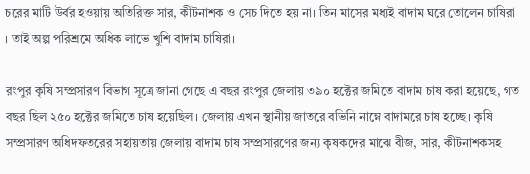চরের মাটি উর্বর হওয়ায় অতিরিক্ত সার, কীটনাশক ও সেচ দিতে হয় না। তিন মাসের মধ্যই বাদাম ঘরে তোলেন চাষিরা । তাই অল্প পরিশ্রমে অধিক লাভে খুশি বাদাম চাষিরা।

রংপুর কৃষি সম্প্রসারণ বিভাগ সূত্রে জানা গেছে এ বছর রংপুর জেলায় ৩৯০ হক্টের জমিতে বাদাম চাষ করা হয়েছে, গত বছর ছিল ২৫০ হক্টের জমিতে চাষ হয়েছিল। জেলায় এখন স্থানীয় জাতরে বভিনি নাম্নে বাদামরে চাষ হচ্ছে। কৃষি সম্প্রসারণ অধিদফতরের সহায়তায় জেলায় বাদাম চাষ সম্প্রসারণের জন্য কৃষকদের মাঝে বীজ, সার, কীটনাশকসহ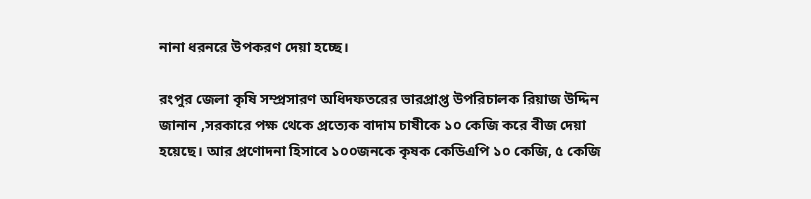নানা ধরনরে উপকরণ দেয়া হচ্ছে।

রংপুর জেলা কৃষি সম্প্রসারণ অধিদফতরের ভারপ্রাপ্ত উপরিচালক রিয়াজ উদ্দিন জানান ,সরকারে পক্ষ থেকে প্রত্যেক বাদাম চাষীকে ১০ কেজি করে বীজ দেয়া হয়েছে। আর প্রণোদনা হিসাবে ১০০জনকে কৃষক কেডিএপি ১০ কেজি, ৫ কেজি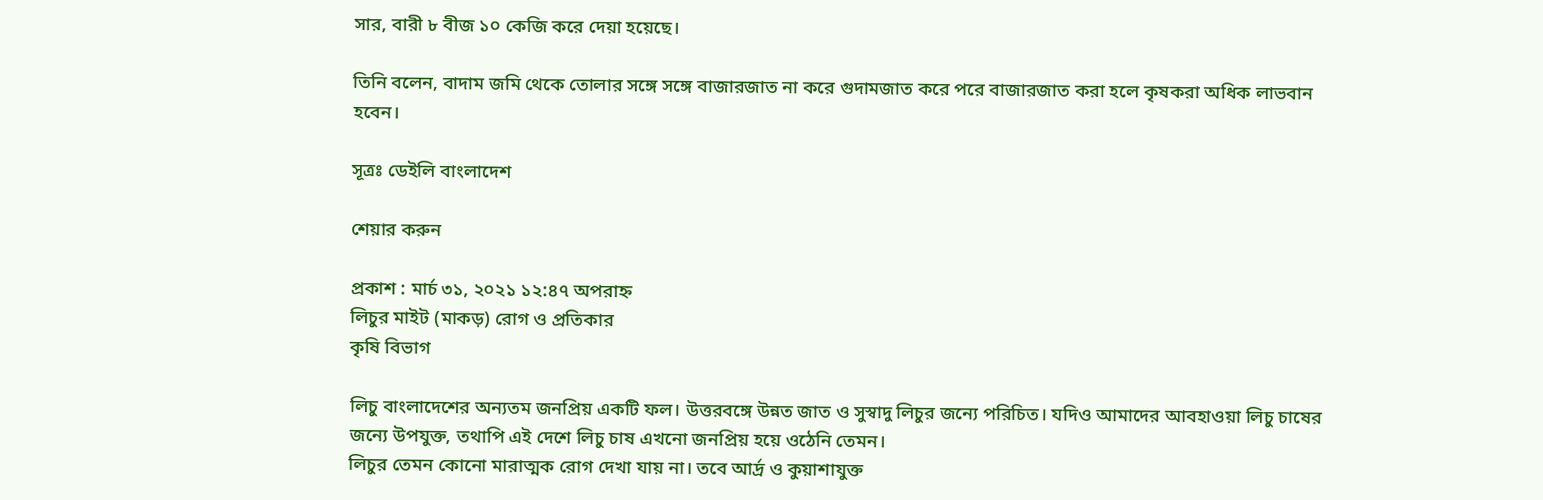সার, বারী ৮ বীজ ১০ কেজি করে দেয়া হয়েছে।

তিনি বলেন, বাদাম জমি থেকে তোলার সঙ্গে সঙ্গে বাজারজাত না করে গুদামজাত করে পরে বাজারজাত করা হলে কৃষকরা অধিক লাভবান হবেন।

সূত্রঃ ডেইলি বাংলাদেশ

শেয়ার করুন

প্রকাশ : মার্চ ৩১, ২০২১ ১২:৪৭ অপরাহ্ন
লিচুর মাইট (মাকড়) রোগ ও প্রতিকার
কৃষি বিভাগ

লিচু বাংলাদেশের অন্যতম জনপ্রিয় একটি ফল। উত্তরবঙ্গে উন্নত জাত ও সুস্বাদু লিচুর জন্যে পরিচিত। যদিও আমাদের আবহাওয়া লিচু চাষের জন্যে উপযুক্ত, তথাপি এই দেশে লিচু চাষ এখনো জনপ্রিয় হয়ে ওঠেনি তেমন।
লিচুর তেমন কোনো মারাত্মক রোগ দেখা যায় না। তবে আর্দ্র ও কুয়াশাযুক্ত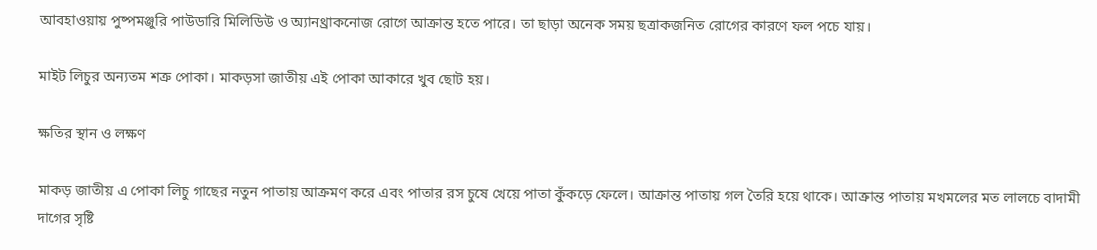আবহাওয়ায় পুষ্পমঞ্জুরি পাউডারি মিলিডিউ ও অ্যানথ্রাকনোজ রোগে আক্রান্ত হতে পারে। তা ছাড়া অনেক সময় ছত্রাকজনিত রোগের কারণে ফল পচে যায়।

মাইট লিচুর অন্যতম শত্রু পোকা। মাকড়সা জাতীয় এই পোকা আকারে খুব ছোট হয়।

ক্ষতির স্থান ও লক্ষণ

মাকড় জাতীয় এ পোকা লিচু গাছের নতুন পাতায় আক্রমণ করে এবং পাতার রস চুষে খেয়ে পাতা কুঁকড়ে ফেলে। আক্রান্ত পাতায় গল তৈরি হয়ে থাকে। আক্রান্ত পাতায় মখমলের মত লালচে বাদামী দাগের সৃষ্টি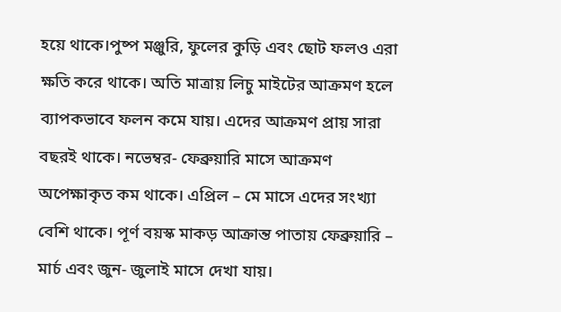হয়ে থাকে।পুষ্প মঞ্জুরি, ফুলের কুড়ি এবং ছোট ফলও এরা ক্ষতি করে থাকে। অতি মাত্রায় লিচু মাইটের আক্রমণ হলে ব্যাপকভাবে ফলন কমে যায়। এদের আক্রমণ প্রায় সারা বছরই থাকে। নভেম্বর- ফেব্রুয়ারি মাসে আক্রমণ অপেক্ষাকৃত কম থাকে। এপ্রিল – মে মাসে এদের সংখ্যা বেশি থাকে। পূর্ণ বয়স্ক মাকড় আক্রান্ত পাতায় ফেব্রুয়ারি – মার্চ এবং জুন- জুলাই মাসে দেখা যায়।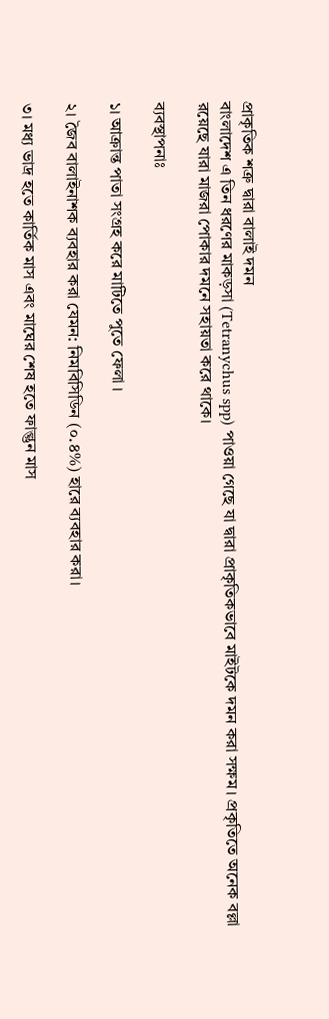প্রাকৃতিক শত্রু দ্বারা বালাই দমন
বাংলাদেশ এ তিন ধরণের মাকড়সা (Tetranychus spp) পাওয়া গেছে যা দ্বারা প্রাকৃতিকভাবে মাইটকে দমন করা সক্ষম। প্রকৃতিতে অনেক বল্লা রয়েছে যারা মাজরা পোকার দমনে সহায়তা করে থাকে।

ব্যবস্থাপনাঃ

১। আক্রান্ত পাতা সংগ্রহ করে মাটিতে পুতে ফেলা ।

২। জৈব বালাইনাশক ব্যবহার করা যেমন: নিমবিসিডিন (০.৪%) হারে ব্যবহার করা।

৩। মধ্য ভাদ্র হতে কার্তিক মাস এবং মাঘের শেষ হতে ফাল্গুন মাস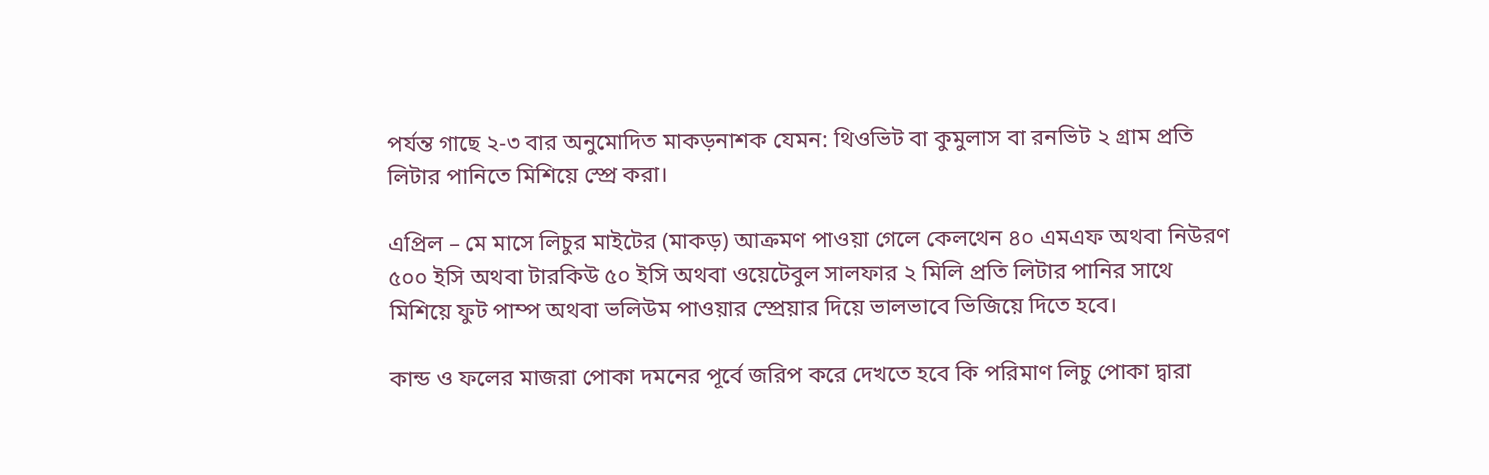পর্যন্ত গাছে ২-৩ বার অনুমোদিত মাকড়নাশক যেমন: থিওভিট বা কুমুলাস বা রনভিট ২ গ্রাম প্রতি লিটার পানিতে মিশিয়ে স্প্রে করা।

এপ্রিল – মে মাসে লিচুর মাইটের (মাকড়) আক্রমণ পাওয়া গেলে কেলথেন ৪০ এমএফ অথবা নিউরণ ৫০০ ইসি অথবা টারকিউ ৫০ ইসি অথবা ওয়েটেবুল সালফার ২ মিলি প্রতি লিটার পানির সাথে মিশিয়ে ফুট পাম্প অথবা ভলিউম পাওয়ার স্প্রেয়ার দিয়ে ভালভাবে ভিজিয়ে দিতে হবে।

কান্ড ও ফলের মাজরা পোকা দমনের পূর্বে জরিপ করে দেখতে হবে কি পরিমাণ লিচু পোকা দ্বারা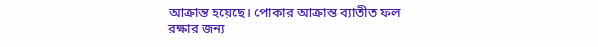আক্রান্ত হয়েছে। পোকার আক্রান্ত ব্যাতীত ফল রক্ষার জন্য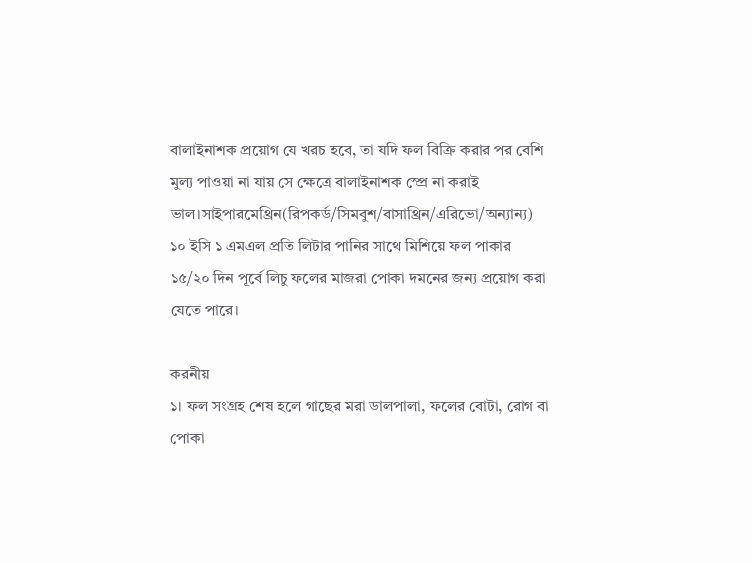বালাইনাশক প্রয়োগ যে খরচ হবে, তা যদি ফল বিক্রি করার পর বেশি মুল্য পাওয়া না যায় সে ক্ষেত্রে বালাইনাশক স্প্রে না করাই ভাল।সাইপারমেথ্রিন(রিপকর্ড/সিমবুশ/বাসাথ্রিন/এরিভো/অন্যান্য) ১০ ইসি ১ এমএল প্রতি লিটার পানির সাথে মিশিয়ে ফল পাকার ১৫/২০ দিন পূর্বে লিচু ফলের মাজরা পোকা দমনের জন্য প্রয়োগ করা যেতে পারে।

করনীয়
১। ফল সংগ্রহ শেষ হলে গাছের মরা ডালপালা, ফলের বোটা, রোগ বা পোকা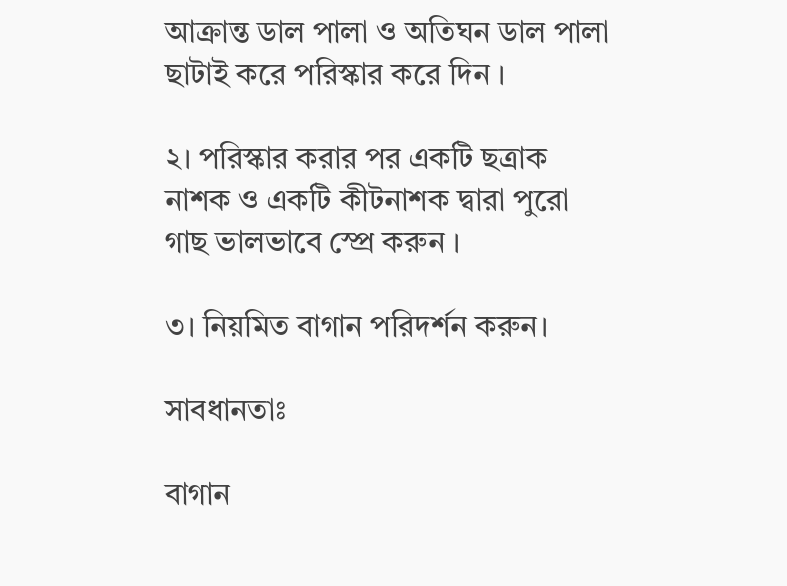আক্রান্ত ডাল পালা ও অতিঘন ডাল পালা ছাটাই করে পরিস্কার করে দিন ।

২। পরিস্কার করার পর একটি ছত্রাক নাশক ও একটি কীটনাশক দ্বারা পুরো গাছ ভালভাবে স্প্রে করুন ।

৩। নিয়মিত বাগান পরিদর্শন করুন।

সাবধানতাঃ

বাগান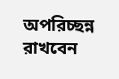অপরিচ্ছন্ন রাখবেন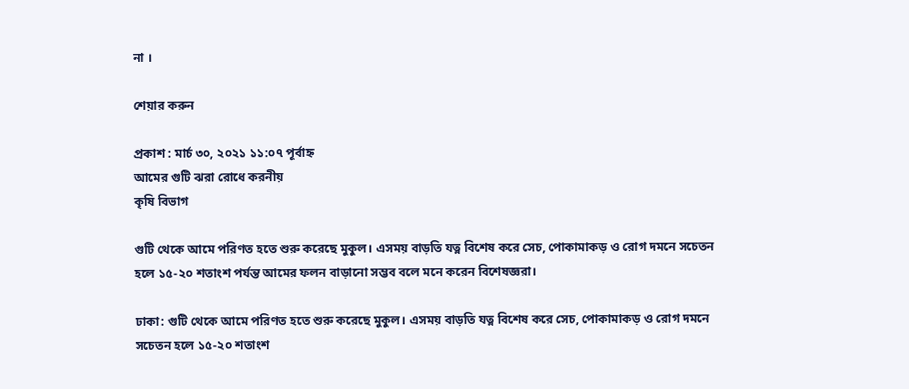না ।

শেয়ার করুন

প্রকাশ : মার্চ ৩০, ২০২১ ১১:০৭ পূর্বাহ্ন
আমের গুটি ঝরা রোধে করনীয়
কৃষি বিভাগ

গুটি থেকে আমে পরিণত হতে শুরু করেছে মুকুল। এসময় বাড়তি যত্ন বিশেষ করে সেচ, পোকামাকড় ও রোগ দমনে সচেতন হলে ১৫-২০ শতাংশ পর্যন্ত আমের ফলন বাড়ানো সম্ভব বলে মনে করেন বিশেষজ্ঞরা।

ঢাকা: গুটি থেকে আমে পরিণত হতে শুরু করেছে মুকুল। এসময় বাড়তি যত্ন বিশেষ করে সেচ, পোকামাকড় ও রোগ দমনে সচেতন হলে ১৫-২০ শতাংশ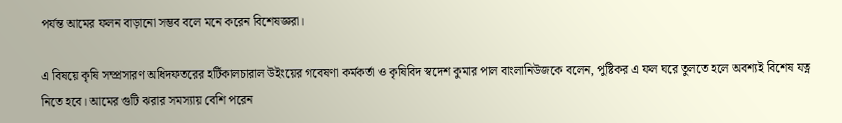পর্যন্ত আমের ফলন বাড়ানো সম্ভব বলে মনে করেন বিশেষজ্ঞরা।

এ বিষয়ে কৃষি সম্প্রসারণ অধিদফতরের হর্টিকালচারাল উইংয়ের গবেষণা কর্মকর্তা ও কৃষিবিদ স্বদেশ কুমার পাল বাংলানিউজকে বলেন, পুষ্টিকর এ ফল ঘরে তুলতে হলে অবশ্যই বিশেষ যত্ন নিতে হবে। আমের গুটি ঝরার সমস্যায় বেশি পরেন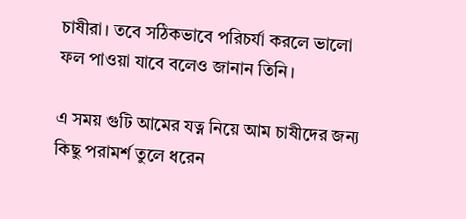চাষীরা। তবে সঠিকভাবে পরিচর্যা করলে ভালো ফল পাওয়া যাবে বলেও জানান তিনি।

এ সময় গুটি আমের যত্ন নিয়ে আম চাষীদের জন্য কিছু পরামর্শ তুলে ধরেন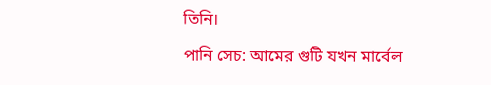তিনি।

পানি সেচ: আমের গুটি যখন মার্বেল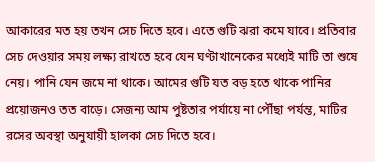আকারের মত হয় তখন সেচ দিতে হবে। এতে গুটি ঝরা কমে যাবে। প্রতিবার সেচ দেওয়ার সময় লক্ষ্য রাখতে হবে যেন ঘণ্টাখানেকের মধ্যেই মাটি তা শুষে নেয়। পানি যেন জমে না থাকে। আমের গুটি যত বড় হতে থাকে পানির প্রয়োজনও তত বাড়ে। সেজন্য আম পুষ্টতার পর্যায়ে না পৌঁছা পর্যন্ত, মাটির রসের অবস্থা অনুযায়ী হালকা সেচ দিতে হবে।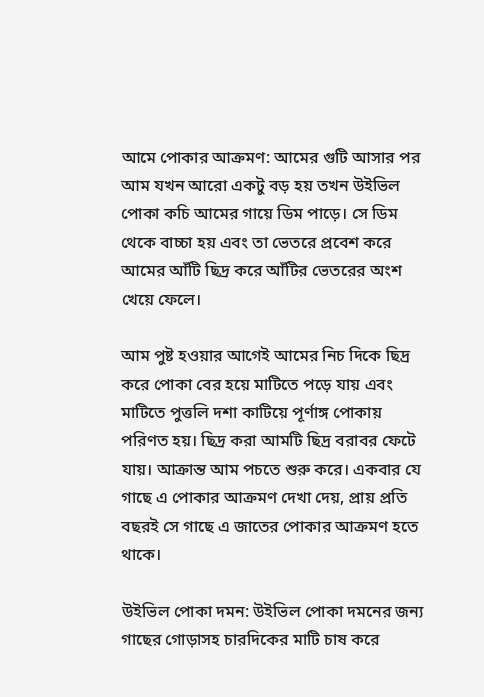আমে পোকার আক্রমণ: আমের গুটি আসার পর আম যখন আরো একটু বড় হয় তখন উইভিল পোকা কচি আমের গায়ে ডিম পাড়ে। সে ডিম থেকে বাচ্চা হয় এবং তা ভেতরে প্রবেশ করে আমের আঁটি ছিদ্র করে আঁটির ভেতরের অংশ খেয়ে ফেলে।

আম পুষ্ট হওয়ার আগেই আমের নিচ দিকে ছিদ্র করে পোকা বের হয়ে মাটিতে পড়ে যায় এবং মাটিতে পুত্তলি দশা কাটিয়ে পূর্ণাঙ্গ পোকায় পরিণত হয়। ছিদ্র করা আমটি ছিদ্র বরাবর ফেটে যায়। আক্রান্ত আম পচতে শুরু করে। একবার যে গাছে এ পোকার আক্রমণ দেখা দেয়, প্রায় প্রতি বছরই সে গাছে এ জাতের পোকার আক্রমণ হতে থাকে।

উইভিল পোকা দমন: উইভিল পোকা দমনের জন্য গাছের গোড়াসহ চারদিকের মাটি চাষ করে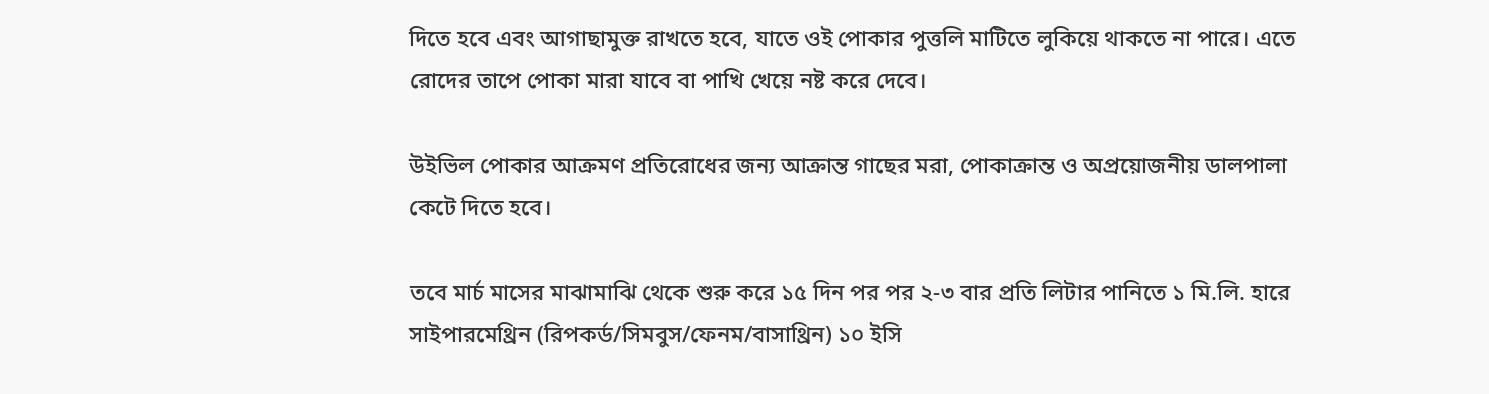দিতে হবে এবং আগাছামুক্ত রাখতে হবে, যাতে ওই পোকার পুত্তলি মাটিতে লুকিয়ে থাকতে না পারে। এতে রোদের তাপে পোকা মারা যাবে বা পাখি খেয়ে নষ্ট করে দেবে।

উইভিল পোকার আক্রমণ প্রতিরোধের জন্য আক্রান্ত গাছের মরা, পোকাক্রান্ত ও অপ্রয়োজনীয় ডালপালা কেটে দিতে হবে।

তবে মার্চ মাসের মাঝামাঝি থেকে শুরু করে ১৫ দিন পর পর ২-৩ বার প্রতি লিটার পানিতে ১ মি.লি. হারে সাইপারমেথ্রিন (রিপকর্ড/সিমবুস/ফেনম/বাসাথ্রিন) ১০ ইসি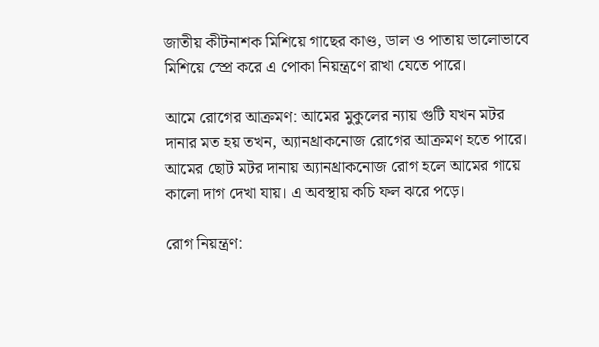জাতীয় কীটনাশক মিশিয়ে গাছের কাণ্ড, ডাল ও পাতায় ভালোভাবে মিশিয়ে স্প্রে করে এ পোকা নিয়ন্ত্রণে রাখা যেতে পারে।

আমে রোগের আক্রমণ: আমের মুকুলের ন্যায় গুটি যখন মটর দানার মত হয় তখন, অ্যানথ্রাকনোজ রোগের আক্রমণ হতে পারে। আমের ছোট মটর দানায় অ্যানথ্রাকনোজ রোগ হলে আমের গায়ে কালো দাগ দেখা যায়। এ অবস্থায় কচি ফল ঝরে পড়ে।

রোগ নিয়ন্ত্রণ: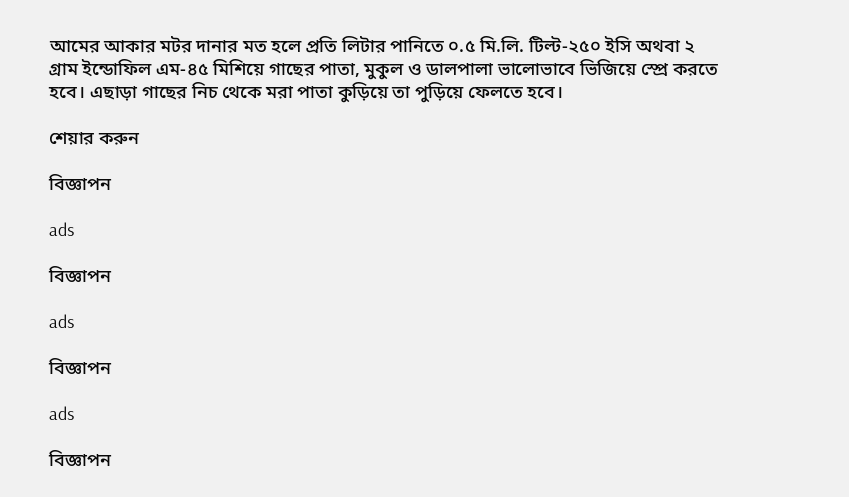আমের আকার মটর দানার মত হলে প্রতি লিটার পানিতে ০.৫ মি.লি. টিল্ট-২৫০ ইসি অথবা ২ গ্রাম ইন্ডোফিল এম-৪৫ মিশিয়ে গাছের পাতা, মুকুল ও ডালপালা ভালোভাবে ভিজিয়ে স্প্রে করতে হবে। এছাড়া গাছের নিচ থেকে মরা পাতা কুড়িয়ে তা পুড়িয়ে ফেলতে হবে।

শেয়ার করুন

বিজ্ঞাপন

ads

বিজ্ঞাপন

ads

বিজ্ঞাপন

ads

বিজ্ঞাপন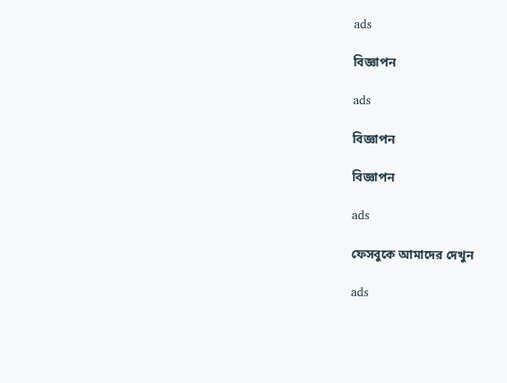ads

বিজ্ঞাপন

ads

বিজ্ঞাপন

বিজ্ঞাপন

ads

ফেসবুকে আমাদের দেখুন

ads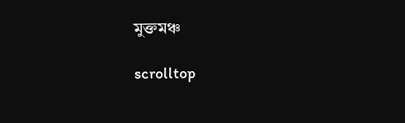মুক্তমঞ্চ

scrolltop